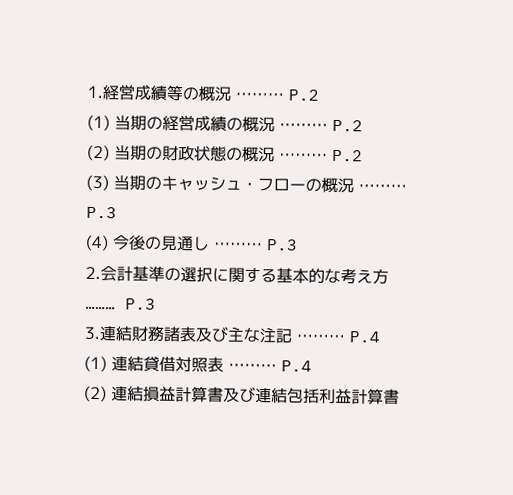1.経営成績等の概況 ……… P.2
(1) 当期の経営成績の概況 ……… P.2
(2) 当期の財政状態の概況 ……… P.2
(3) 当期のキャッシュ・フローの概況 ……… P.3
(4) 今後の見通し ……… P.3
2.会計基準の選択に関する基本的な考え方 ……… P.3
3.連結財務諸表及び主な注記 ……… P.4
(1) 連結貸借対照表 ……… P.4
(2) 連結損益計算書及び連結包括利益計算書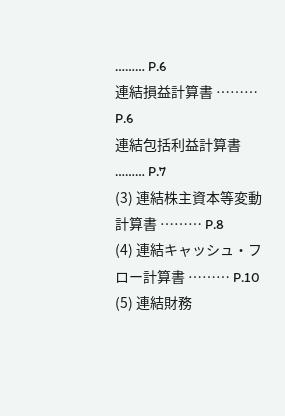……… P.6
連結損益計算書 ……… P.6
連結包括利益計算書 ……… P.7
(3) 連結株主資本等変動計算書 ……… P.8
(4) 連結キャッシュ・フロー計算書 ……… P.10
(5) 連結財務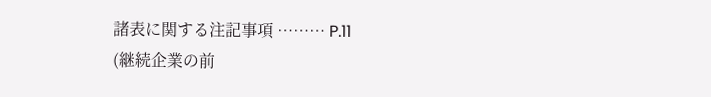諸表に関する注記事項 ……… P.11
(継続企業の前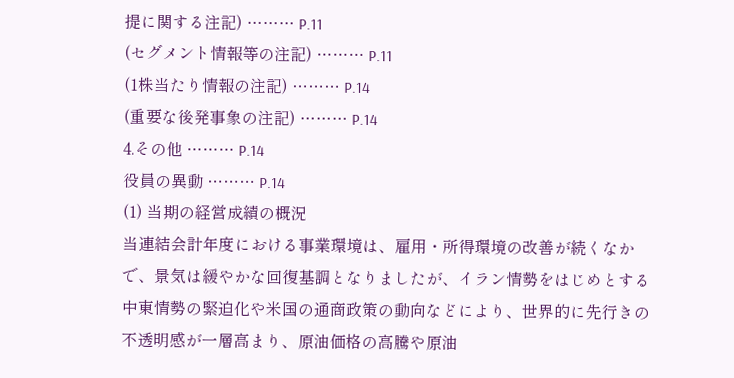提に関する注記) ……… P.11
(セグメント情報等の注記) ……… P.11
(1株当たり情報の注記) ……… P.14
(重要な後発事象の注記) ……… P.14
4.その他 ……… P.14
役員の異動 ……… P.14
(1) 当期の経営成績の概況
当連結会計年度における事業環境は、雇用・所得環境の改善が続くなかで、景気は緩やかな回復基調となりましたが、イラン情勢をはじめとする中東情勢の緊迫化や米国の通商政策の動向などにより、世界的に先行きの不透明感が一層高まり、原油価格の高騰や原油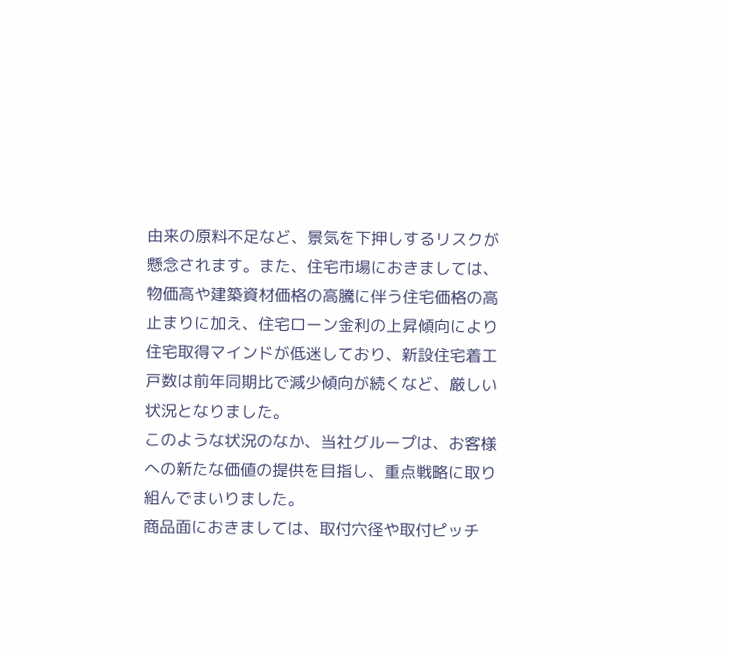由来の原料不足など、景気を下押しするリスクが懸念されます。また、住宅市場におきましては、物価高や建築資材価格の高騰に伴う住宅価格の高止まりに加え、住宅ローン金利の上昇傾向により住宅取得マインドが低迷しており、新設住宅着工戸数は前年同期比で減少傾向が続くなど、厳しい状況となりました。
このような状況のなか、当社グループは、お客様への新たな価値の提供を目指し、重点戦略に取り組んでまいりました。
商品面におきましては、取付穴径や取付ピッチ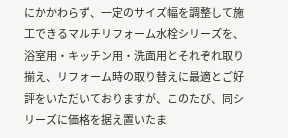にかかわらず、一定のサイズ幅を調整して施工できるマルチリフォーム水栓シリーズを、浴室用・キッチン用・洗面用とそれぞれ取り揃え、リフォーム時の取り替えに最適とご好評をいただいておりますが、このたび、同シリーズに価格を据え置いたま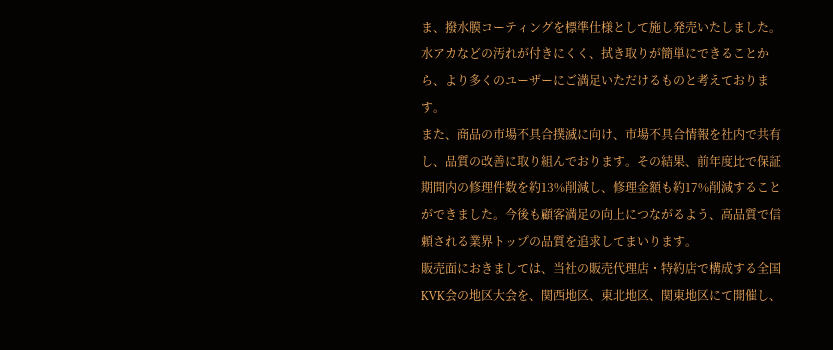ま、撥水膜コーティングを標準仕様として施し発売いたしました。水アカなどの汚れが付きにくく、拭き取りが簡単にできることから、より多くのユーザーにご満足いただけるものと考えております。
また、商品の市場不具合撲滅に向け、市場不具合情報を社内で共有し、品質の改善に取り組んでおります。その結果、前年度比で保証期間内の修理件数を約13%削減し、修理金額も約17%削減することができました。今後も顧客満足の向上につながるよう、高品質で信頼される業界トップの品質を追求してまいります。
販売面におきましては、当社の販売代理店・特約店で構成する全国KVK会の地区大会を、関西地区、東北地区、関東地区にて開催し、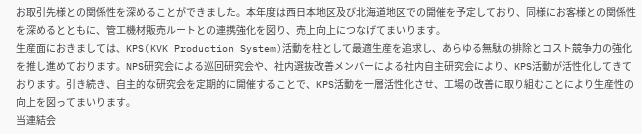お取引先様との関係性を深めることができました。本年度は西日本地区及び北海道地区での開催を予定しており、同様にお客様との関係性を深めるとともに、管工機材販売ルートとの連携強化を図り、売上向上につなげてまいります。
生産面におきましては、KPS(KVK Production System)活動を柱として最適生産を追求し、あらゆる無駄の排除とコスト競争力の強化を推し進めております。NPS研究会による巡回研究会や、社内選抜改善メンバーによる社内自主研究会により、KPS活動が活性化してきております。引き続き、自主的な研究会を定期的に開催することで、KPS活動を一層活性化させ、工場の改善に取り組むことにより生産性の向上を図ってまいります。
当連結会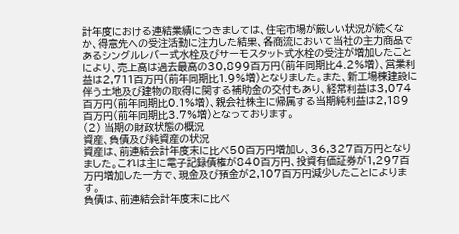計年度における連結業績につきましては、住宅市場が厳しい状況が続くなか、得意先への受注活動に注力した結果、各商流において当社の主力商品であるシングルレバー式水栓及びサーモスタット式水栓の受注が増加したことにより、売上高は過去最高の30,899百万円(前年同期比4.2%増)、営業利益は2,711百万円(前年同期比1.9%増)となりました。また、新工場棟建設に伴う土地及び建物の取得に関する補助金の交付もあり、経常利益は3,074百万円(前年同期比0.1%増)、親会社株主に帰属する当期純利益は2,189百万円(前年同期比3.7%増)となっております。
(2) 当期の財政状態の概況
資産、負債及び純資産の状況
資産は、前連結会計年度末に比べ50百万円増加し、36,327百万円となりました。これは主に電子記録債権が840百万円、投資有価証券が1,297百万円増加した一方で、現金及び預金が2,107百万円減少したことによります。
負債は、前連結会計年度末に比べ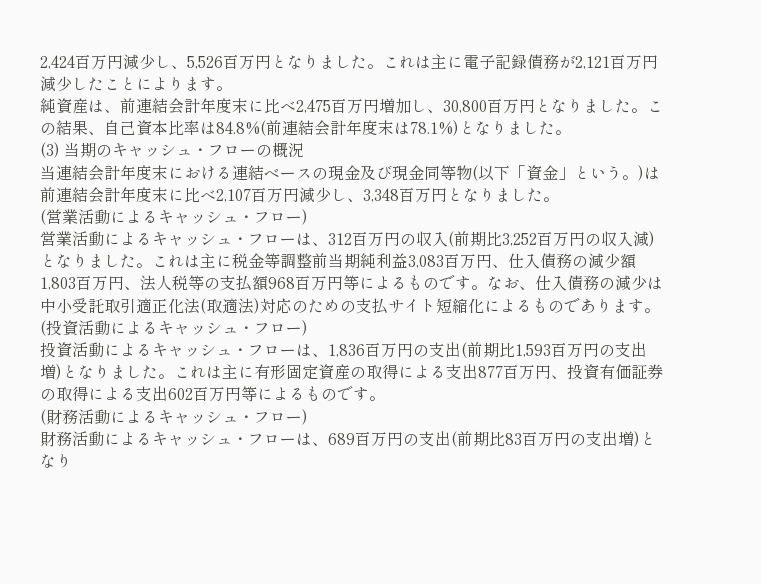2,424百万円減少し、5,526百万円となりました。これは主に電子記録債務が2,121百万円減少したことによります。
純資産は、前連結会計年度末に比べ2,475百万円増加し、30,800百万円となりました。この結果、自己資本比率は84.8%(前連結会計年度末は78.1%)となりました。
(3) 当期のキャッシュ・フローの概況
当連結会計年度末における連結ベースの現金及び現金同等物(以下「資金」という。)は前連結会計年度末に比べ2,107百万円減少し、3,348百万円となりました。
(営業活動によるキャッシュ・フロー)
営業活動によるキャッシュ・フローは、312百万円の収入(前期比3,252百万円の収入減)となりました。これは主に税金等調整前当期純利益3,083百万円、仕入債務の減少額1,803百万円、法人税等の支払額968百万円等によるものです。なお、仕入債務の減少は中小受託取引適正化法(取適法)対応のための支払サイト短縮化によるものであります。
(投資活動によるキャッシュ・フロー)
投資活動によるキャッシュ・フローは、1,836百万円の支出(前期比1,593百万円の支出増)となりました。これは主に有形固定資産の取得による支出877百万円、投資有価証券の取得による支出602百万円等によるものです。
(財務活動によるキャッシュ・フロー)
財務活動によるキャッシュ・フローは、689百万円の支出(前期比83百万円の支出増)となり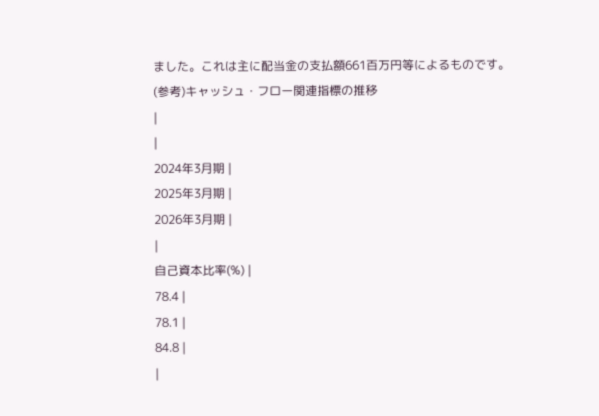ました。これは主に配当金の支払額661百万円等によるものです。
(参考)キャッシュ・フロー関連指標の推移
|
|
2024年3月期 |
2025年3月期 |
2026年3月期 |
|
自己資本比率(%) |
78.4 |
78.1 |
84.8 |
|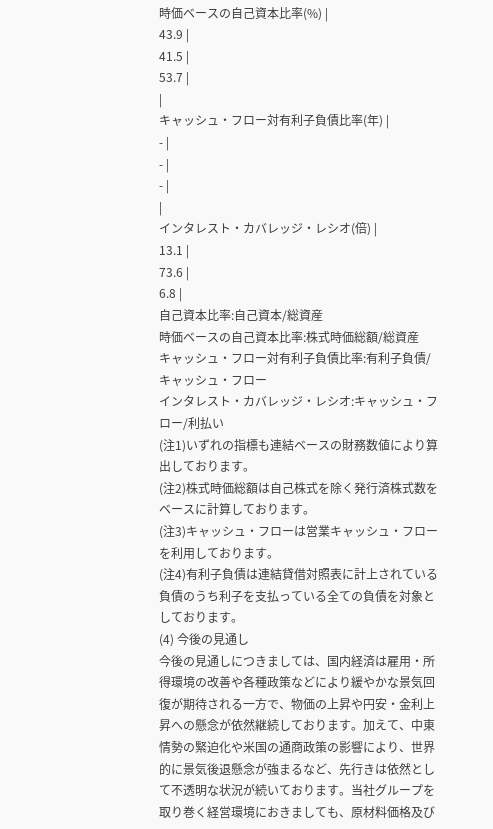時価ベースの自己資本比率(%) |
43.9 |
41.5 |
53.7 |
|
キャッシュ・フロー対有利子負債比率(年) |
- |
- |
- |
|
インタレスト・カバレッジ・レシオ(倍) |
13.1 |
73.6 |
6.8 |
自己資本比率:自己資本/総資産
時価ベースの自己資本比率:株式時価総額/総資産
キャッシュ・フロー対有利子負債比率:有利子負債/キャッシュ・フロー
インタレスト・カバレッジ・レシオ:キャッシュ・フロー/利払い
(注1)いずれの指標も連結ベースの財務数値により算出しております。
(注2)株式時価総額は自己株式を除く発行済株式数をベースに計算しております。
(注3)キャッシュ・フローは営業キャッシュ・フローを利用しております。
(注4)有利子負債は連結貸借対照表に計上されている負債のうち利子を支払っている全ての負債を対象としております。
(4) 今後の見通し
今後の見通しにつきましては、国内経済は雇用・所得環境の改善や各種政策などにより緩やかな景気回復が期待される一方で、物価の上昇や円安・金利上昇への懸念が依然継続しております。加えて、中東情勢の緊迫化や米国の通商政策の影響により、世界的に景気後退懸念が強まるなど、先行きは依然として不透明な状況が続いております。当社グループを取り巻く経営環境におきましても、原材料価格及び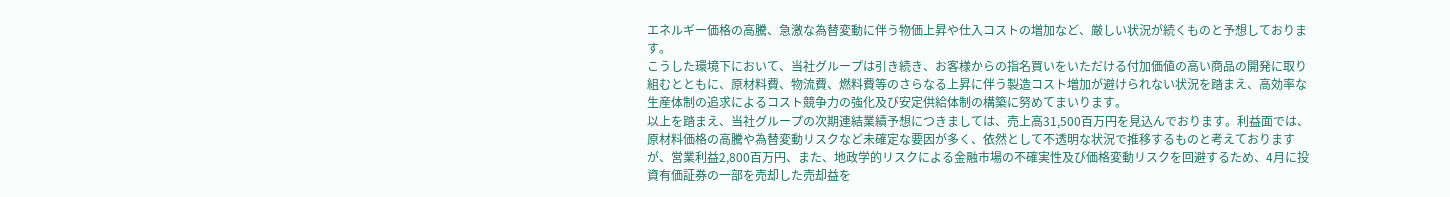エネルギー価格の高騰、急激な為替変動に伴う物価上昇や仕入コストの増加など、厳しい状況が続くものと予想しております。
こうした環境下において、当社グループは引き続き、お客様からの指名買いをいただける付加価値の高い商品の開発に取り組むとともに、原材料費、物流費、燃料費等のさらなる上昇に伴う製造コスト増加が避けられない状況を踏まえ、高効率な生産体制の追求によるコスト競争力の強化及び安定供給体制の構築に努めてまいります。
以上を踏まえ、当社グループの次期連結業績予想につきましては、売上高31,500百万円を見込んでおります。利益面では、原材料価格の高騰や為替変動リスクなど未確定な要因が多く、依然として不透明な状況で推移するものと考えておりますが、営業利益2,800百万円、また、地政学的リスクによる金融市場の不確実性及び価格変動リスクを回避するため、4月に投資有価証券の一部を売却した売却益を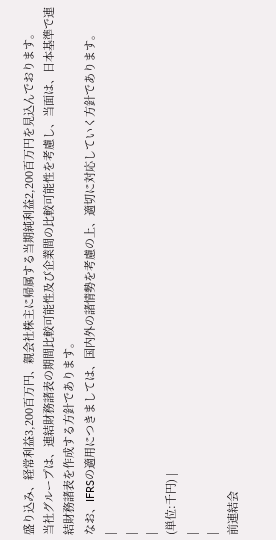盛り込み、経常利益3,200百万円、親会社株主に帰属する当期純利益2,200百万円を見込んでおります。
当社グループは、連結財務諸表の期間比較可能性及び企業間の比較可能性を考慮し、当面は、日本基準で連結財務諸表を作成する方針であります。
なお、IFRSの適用につきましては、国内外の諸情勢を考慮の上、適切に対応していく方針であります。
|
|
|
(単位:千円) |
|
|
前連結会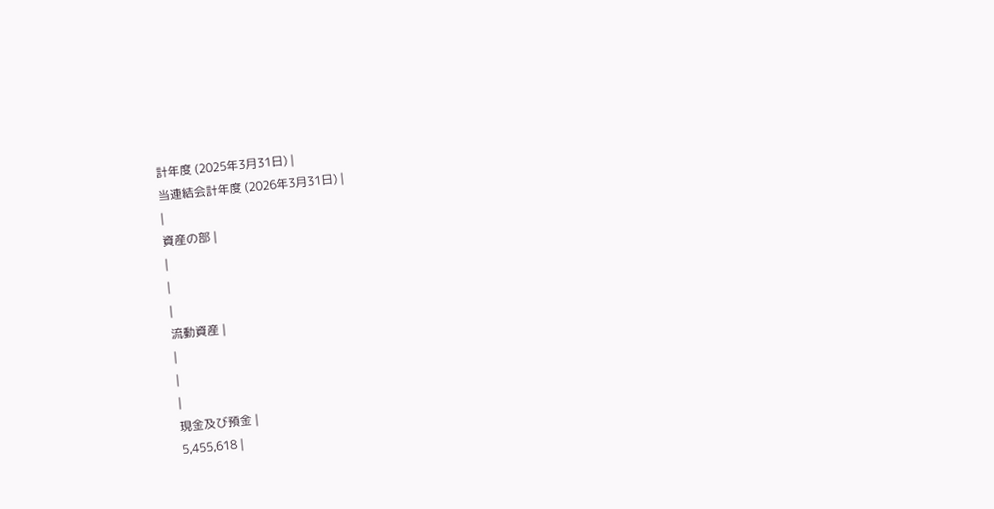計年度 (2025年3月31日) |
当連結会計年度 (2026年3月31日) |
|
資産の部 |
|
|
|
流動資産 |
|
|
|
現金及び預金 |
5,455,618 |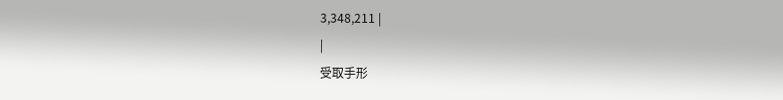3,348,211 |
|
受取手形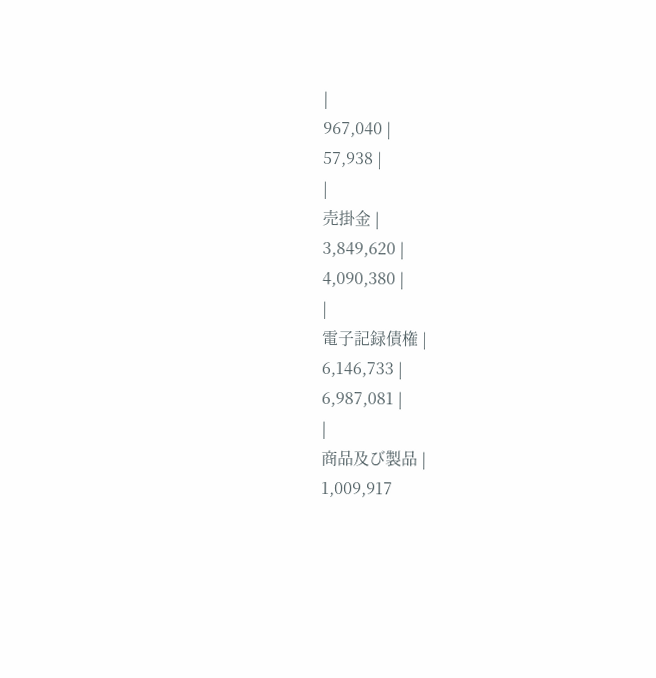|
967,040 |
57,938 |
|
売掛金 |
3,849,620 |
4,090,380 |
|
電子記録債権 |
6,146,733 |
6,987,081 |
|
商品及び製品 |
1,009,917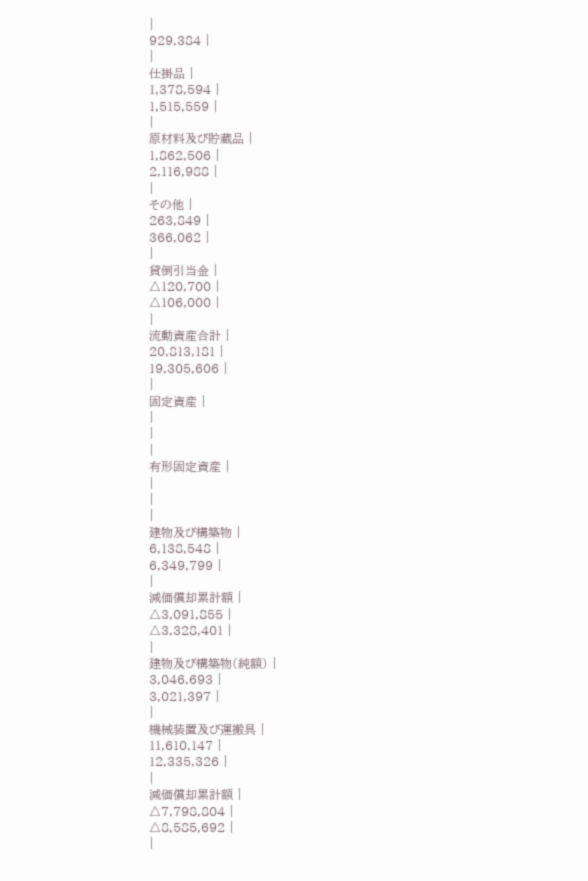|
929,384 |
|
仕掛品 |
1,378,594 |
1,515,559 |
|
原材料及び貯蔵品 |
1,862,506 |
2,116,988 |
|
その他 |
263,849 |
366,062 |
|
貸倒引当金 |
△120,700 |
△106,000 |
|
流動資産合計 |
20,813,181 |
19,305,606 |
|
固定資産 |
|
|
|
有形固定資産 |
|
|
|
建物及び構築物 |
6,138,548 |
6,349,799 |
|
減価償却累計額 |
△3,091,855 |
△3,328,401 |
|
建物及び構築物(純額) |
3,046,693 |
3,021,397 |
|
機械装置及び運搬具 |
11,610,147 |
12,335,326 |
|
減価償却累計額 |
△7,798,804 |
△8,585,692 |
|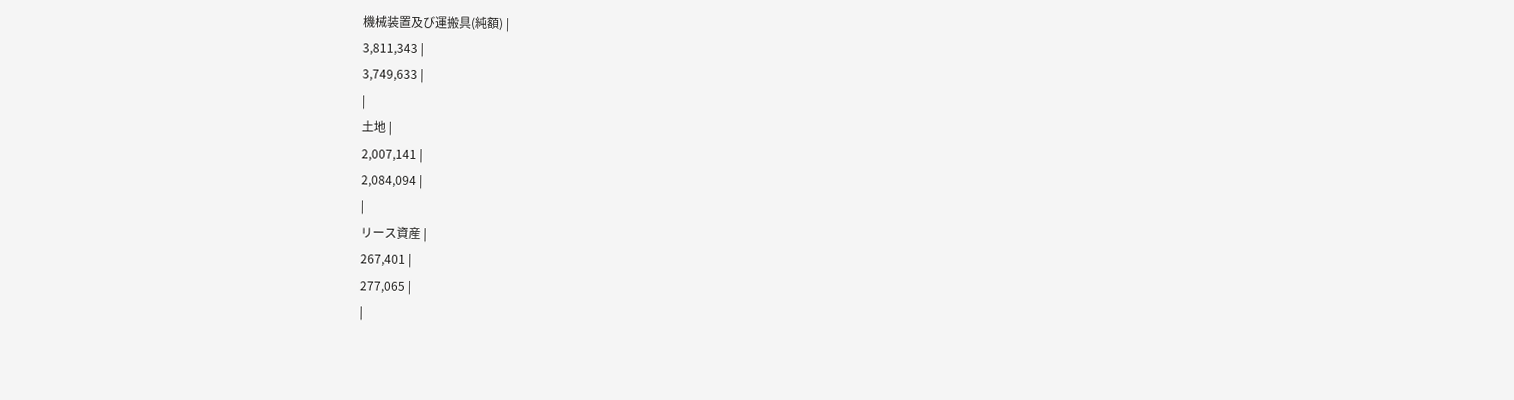機械装置及び運搬具(純額) |
3,811,343 |
3,749,633 |
|
土地 |
2,007,141 |
2,084,094 |
|
リース資産 |
267,401 |
277,065 |
|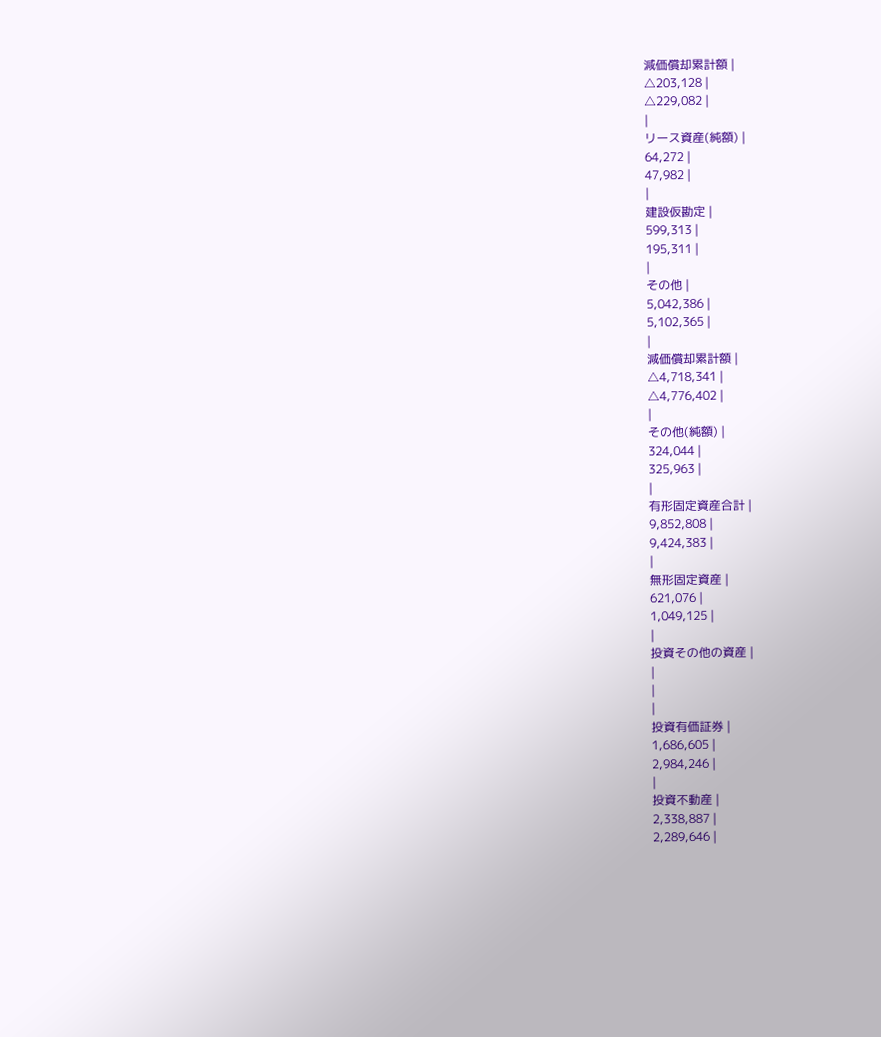減価償却累計額 |
△203,128 |
△229,082 |
|
リース資産(純額) |
64,272 |
47,982 |
|
建設仮勘定 |
599,313 |
195,311 |
|
その他 |
5,042,386 |
5,102,365 |
|
減価償却累計額 |
△4,718,341 |
△4,776,402 |
|
その他(純額) |
324,044 |
325,963 |
|
有形固定資産合計 |
9,852,808 |
9,424,383 |
|
無形固定資産 |
621,076 |
1,049,125 |
|
投資その他の資産 |
|
|
|
投資有価証券 |
1,686,605 |
2,984,246 |
|
投資不動産 |
2,338,887 |
2,289,646 |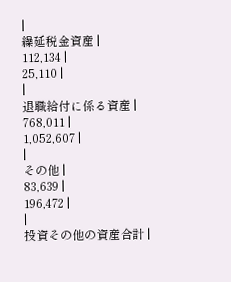|
繰延税金資産 |
112,134 |
25,110 |
|
退職給付に係る資産 |
768,011 |
1,052,607 |
|
その他 |
83,639 |
196,472 |
|
投資その他の資産合計 |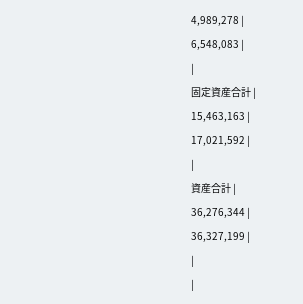4,989,278 |
6,548,083 |
|
固定資産合計 |
15,463,163 |
17,021,592 |
|
資産合計 |
36,276,344 |
36,327,199 |
|
|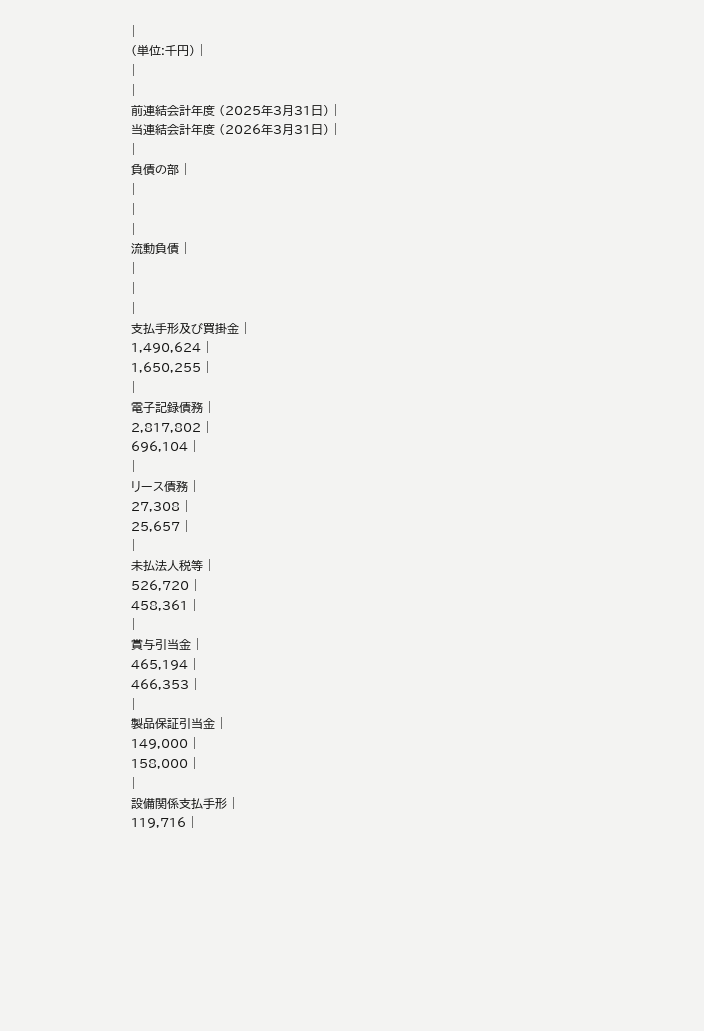|
(単位:千円) |
|
|
前連結会計年度 (2025年3月31日) |
当連結会計年度 (2026年3月31日) |
|
負債の部 |
|
|
|
流動負債 |
|
|
|
支払手形及び買掛金 |
1,490,624 |
1,650,255 |
|
電子記録債務 |
2,817,802 |
696,104 |
|
リース債務 |
27,308 |
25,657 |
|
未払法人税等 |
526,720 |
458,361 |
|
賞与引当金 |
465,194 |
466,353 |
|
製品保証引当金 |
149,000 |
158,000 |
|
設備関係支払手形 |
119,716 |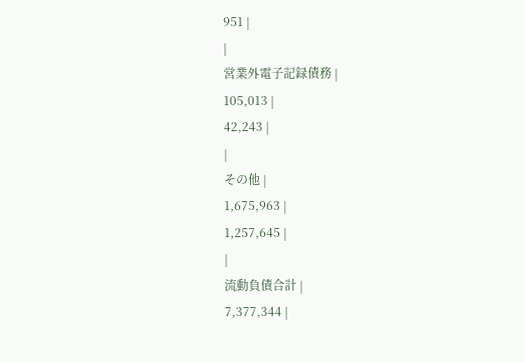951 |
|
営業外電子記録債務 |
105,013 |
42,243 |
|
その他 |
1,675,963 |
1,257,645 |
|
流動負債合計 |
7,377,344 |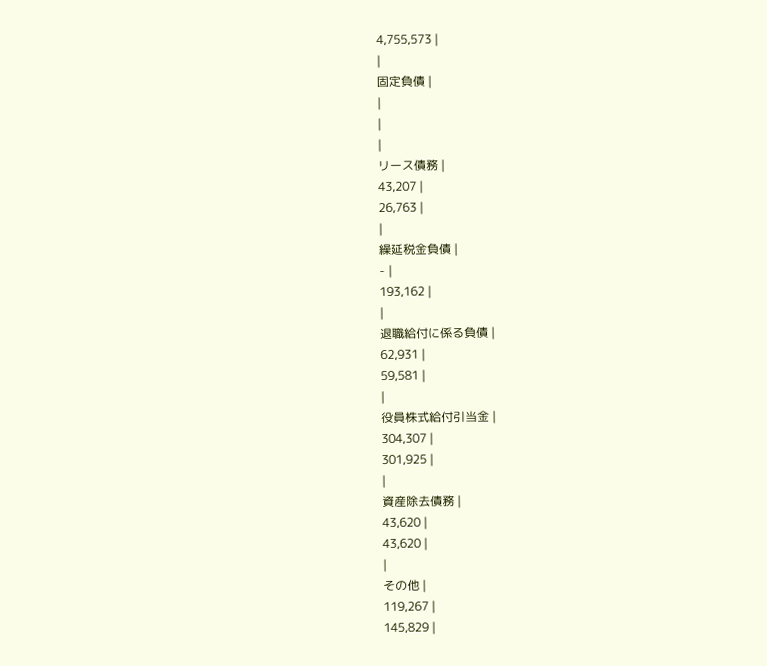4,755,573 |
|
固定負債 |
|
|
|
リース債務 |
43,207 |
26,763 |
|
繰延税金負債 |
- |
193,162 |
|
退職給付に係る負債 |
62,931 |
59,581 |
|
役員株式給付引当金 |
304,307 |
301,925 |
|
資産除去債務 |
43,620 |
43,620 |
|
その他 |
119,267 |
145,829 |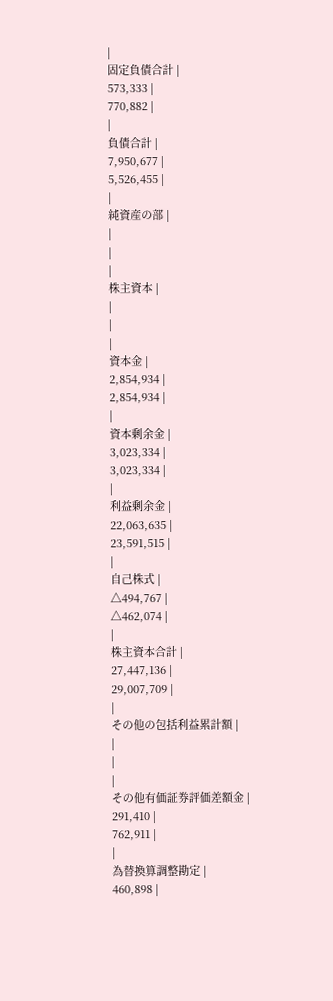|
固定負債合計 |
573,333 |
770,882 |
|
負債合計 |
7,950,677 |
5,526,455 |
|
純資産の部 |
|
|
|
株主資本 |
|
|
|
資本金 |
2,854,934 |
2,854,934 |
|
資本剰余金 |
3,023,334 |
3,023,334 |
|
利益剰余金 |
22,063,635 |
23,591,515 |
|
自己株式 |
△494,767 |
△462,074 |
|
株主資本合計 |
27,447,136 |
29,007,709 |
|
その他の包括利益累計額 |
|
|
|
その他有価証券評価差額金 |
291,410 |
762,911 |
|
為替換算調整勘定 |
460,898 |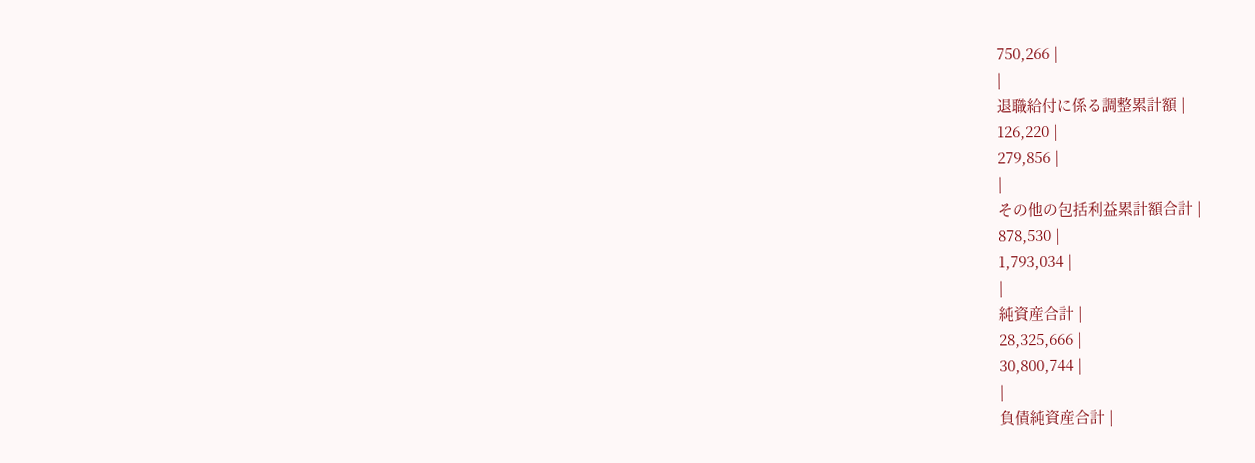750,266 |
|
退職給付に係る調整累計額 |
126,220 |
279,856 |
|
その他の包括利益累計額合計 |
878,530 |
1,793,034 |
|
純資産合計 |
28,325,666 |
30,800,744 |
|
負債純資産合計 |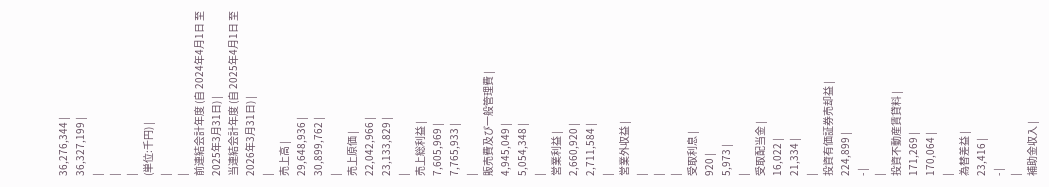36,276,344 |
36,327,199 |
|
|
|
(単位:千円) |
|
|
前連結会計年度 (自 2024年4月1日 至 2025年3月31日) |
当連結会計年度 (自 2025年4月1日 至 2026年3月31日) |
|
売上高 |
29,648,936 |
30,899,762 |
|
売上原価 |
22,042,966 |
23,133,829 |
|
売上総利益 |
7,605,969 |
7,765,933 |
|
販売費及び一般管理費 |
4,945,049 |
5,054,348 |
|
営業利益 |
2,660,920 |
2,711,584 |
|
営業外収益 |
|
|
|
受取利息 |
920 |
5,973 |
|
受取配当金 |
16,022 |
21,334 |
|
投資有価証券売却益 |
224,899 |
- |
|
投資不動産賃貸料 |
171,269 |
170,064 |
|
為替差益 |
23,416 |
- |
|
補助金収入 |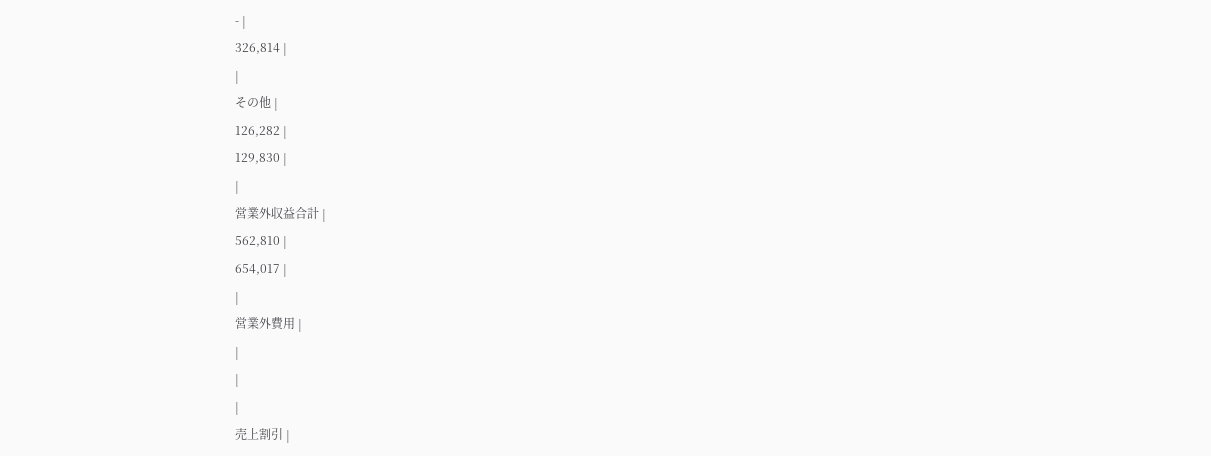- |
326,814 |
|
その他 |
126,282 |
129,830 |
|
営業外収益合計 |
562,810 |
654,017 |
|
営業外費用 |
|
|
|
売上割引 |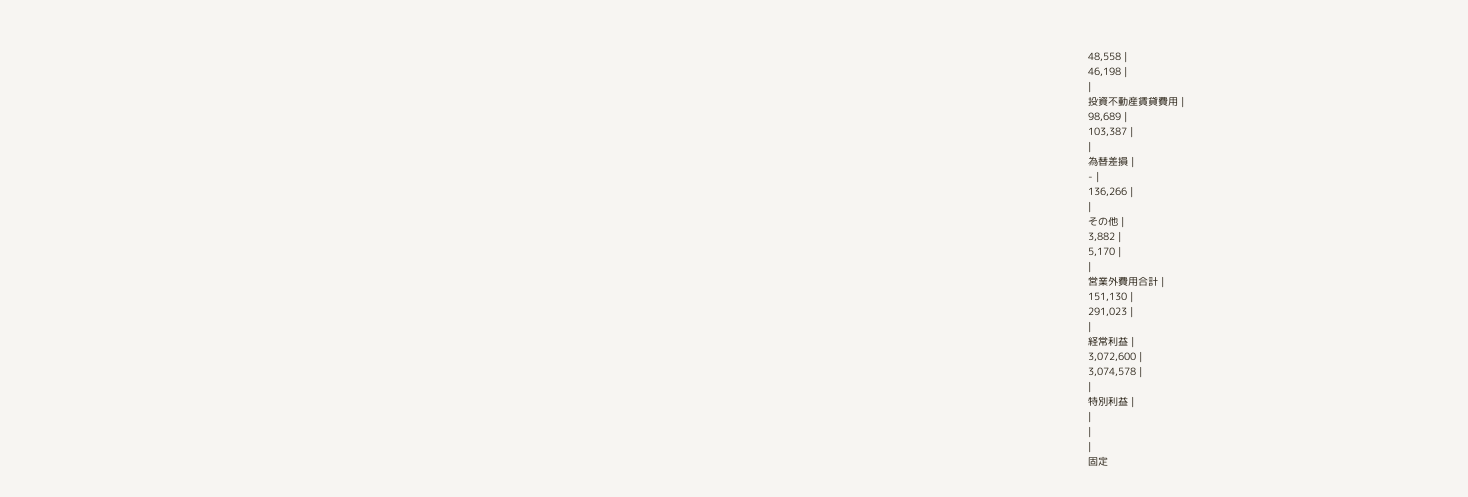48,558 |
46,198 |
|
投資不動産賃貸費用 |
98,689 |
103,387 |
|
為替差損 |
- |
136,266 |
|
その他 |
3,882 |
5,170 |
|
営業外費用合計 |
151,130 |
291,023 |
|
経常利益 |
3,072,600 |
3,074,578 |
|
特別利益 |
|
|
|
固定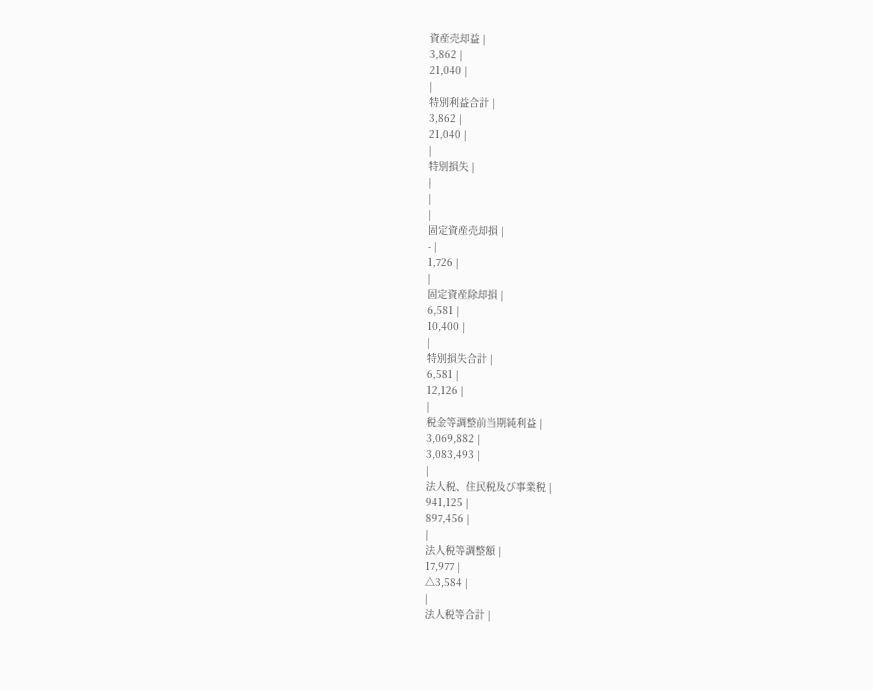資産売却益 |
3,862 |
21,040 |
|
特別利益合計 |
3,862 |
21,040 |
|
特別損失 |
|
|
|
固定資産売却損 |
- |
1,726 |
|
固定資産除却損 |
6,581 |
10,400 |
|
特別損失合計 |
6,581 |
12,126 |
|
税金等調整前当期純利益 |
3,069,882 |
3,083,493 |
|
法人税、住民税及び事業税 |
941,125 |
897,456 |
|
法人税等調整額 |
17,977 |
△3,584 |
|
法人税等合計 |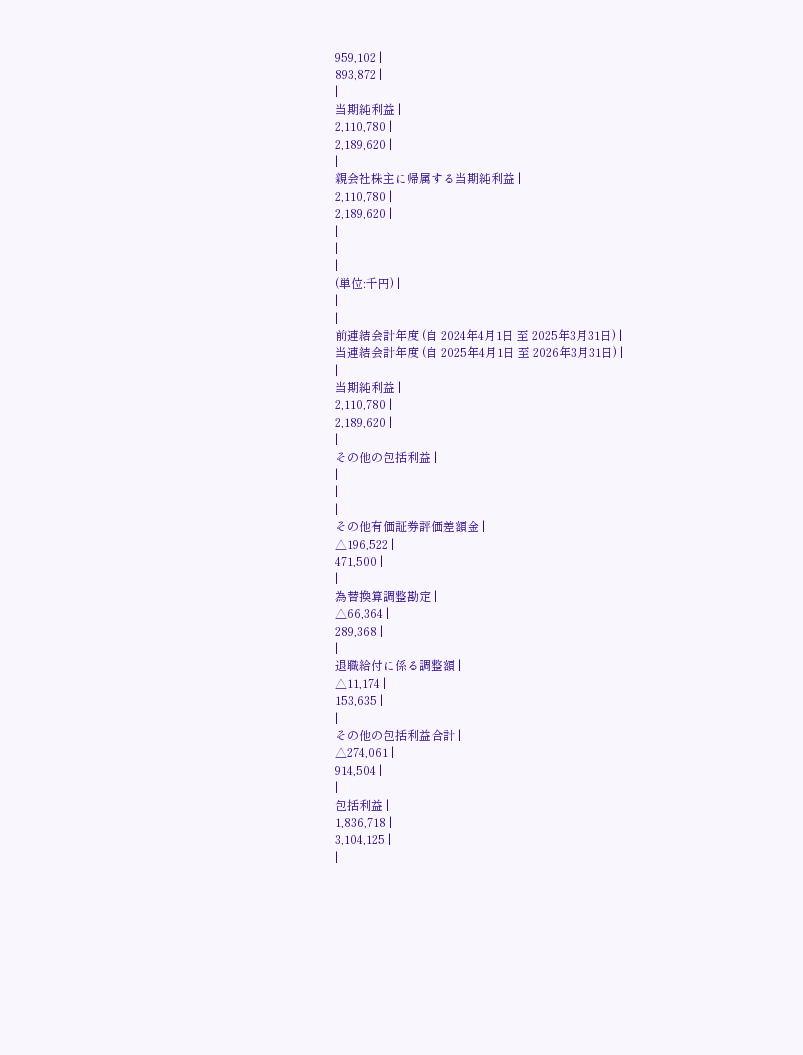959,102 |
893,872 |
|
当期純利益 |
2,110,780 |
2,189,620 |
|
親会社株主に帰属する当期純利益 |
2,110,780 |
2,189,620 |
|
|
|
(単位:千円) |
|
|
前連結会計年度 (自 2024年4月1日 至 2025年3月31日) |
当連結会計年度 (自 2025年4月1日 至 2026年3月31日) |
|
当期純利益 |
2,110,780 |
2,189,620 |
|
その他の包括利益 |
|
|
|
その他有価証券評価差額金 |
△196,522 |
471,500 |
|
為替換算調整勘定 |
△66,364 |
289,368 |
|
退職給付に係る調整額 |
△11,174 |
153,635 |
|
その他の包括利益合計 |
△274,061 |
914,504 |
|
包括利益 |
1,836,718 |
3,104,125 |
|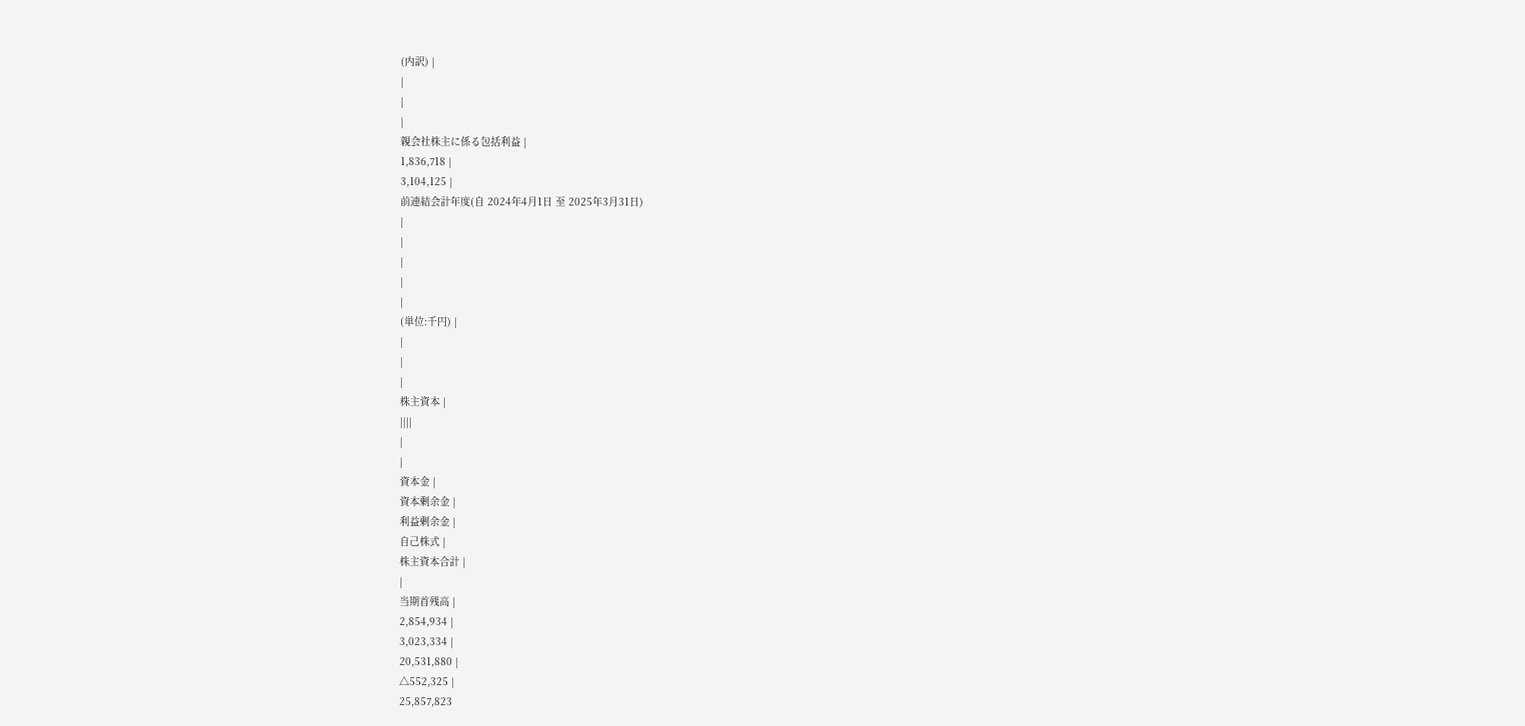(内訳) |
|
|
|
親会社株主に係る包括利益 |
1,836,718 |
3,104,125 |
前連結会計年度(自 2024年4月1日 至 2025年3月31日)
|
|
|
|
|
(単位:千円) |
|
|
|
株主資本 |
||||
|
|
資本金 |
資本剰余金 |
利益剰余金 |
自己株式 |
株主資本合計 |
|
当期首残高 |
2,854,934 |
3,023,334 |
20,531,880 |
△552,325 |
25,857,823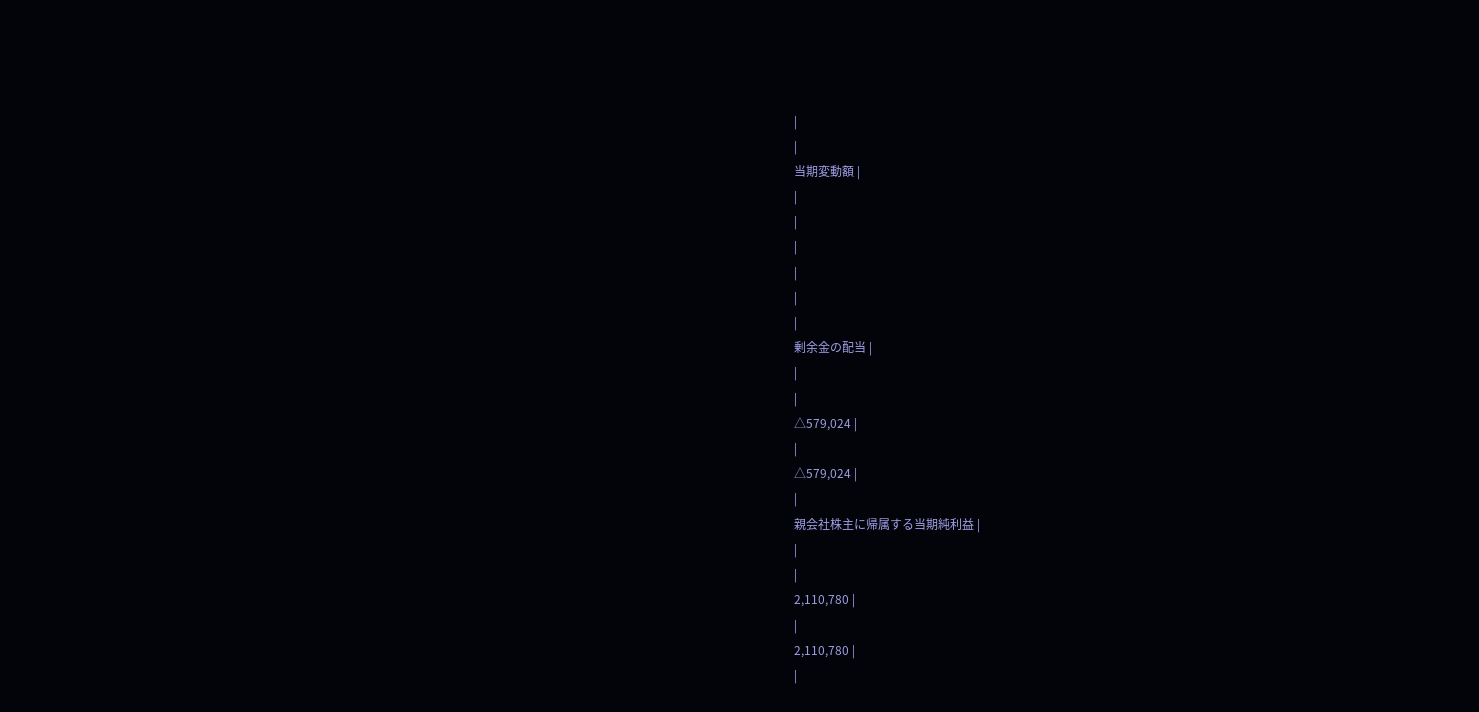|
|
当期変動額 |
|
|
|
|
|
|
剰余金の配当 |
|
|
△579,024 |
|
△579,024 |
|
親会社株主に帰属する当期純利益 |
|
|
2,110,780 |
|
2,110,780 |
|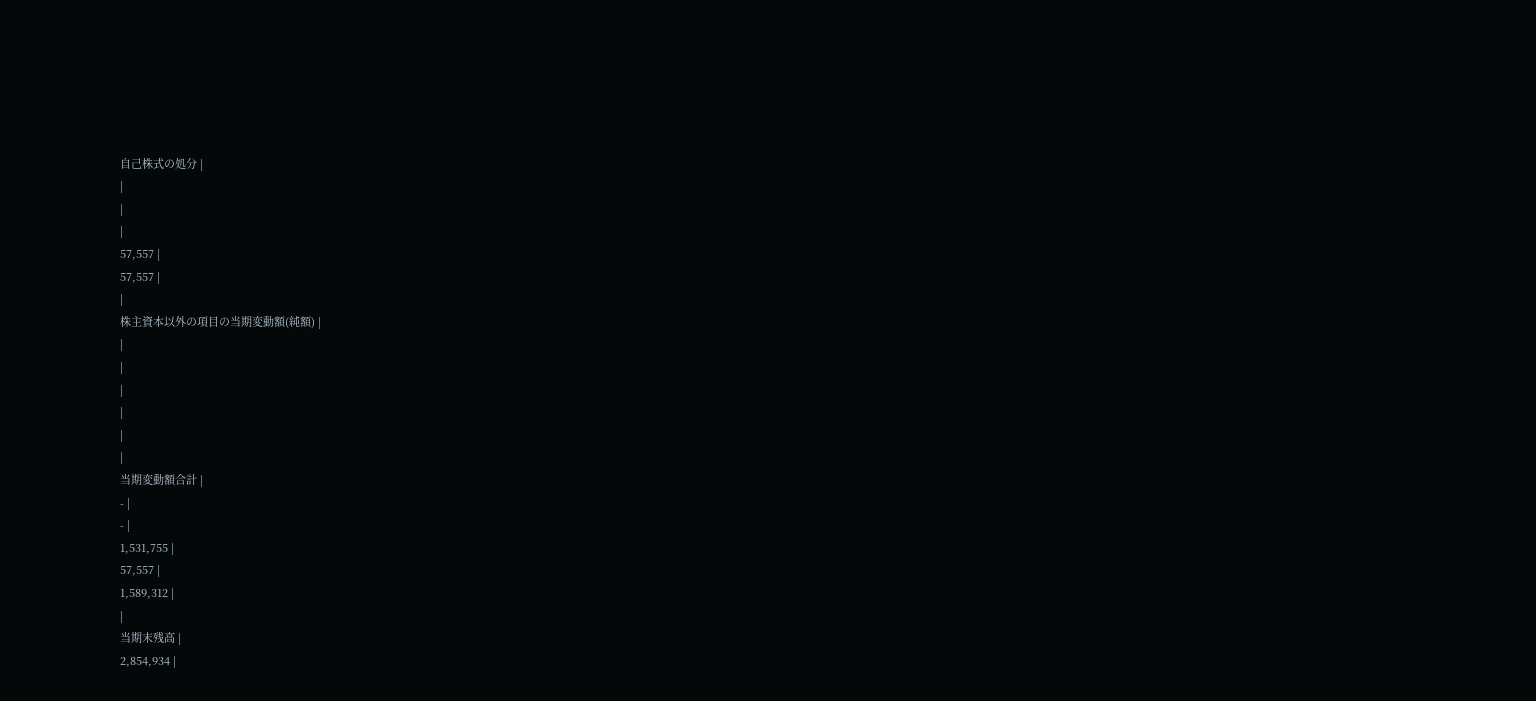自己株式の処分 |
|
|
|
57,557 |
57,557 |
|
株主資本以外の項目の当期変動額(純額) |
|
|
|
|
|
|
当期変動額合計 |
- |
- |
1,531,755 |
57,557 |
1,589,312 |
|
当期末残高 |
2,854,934 |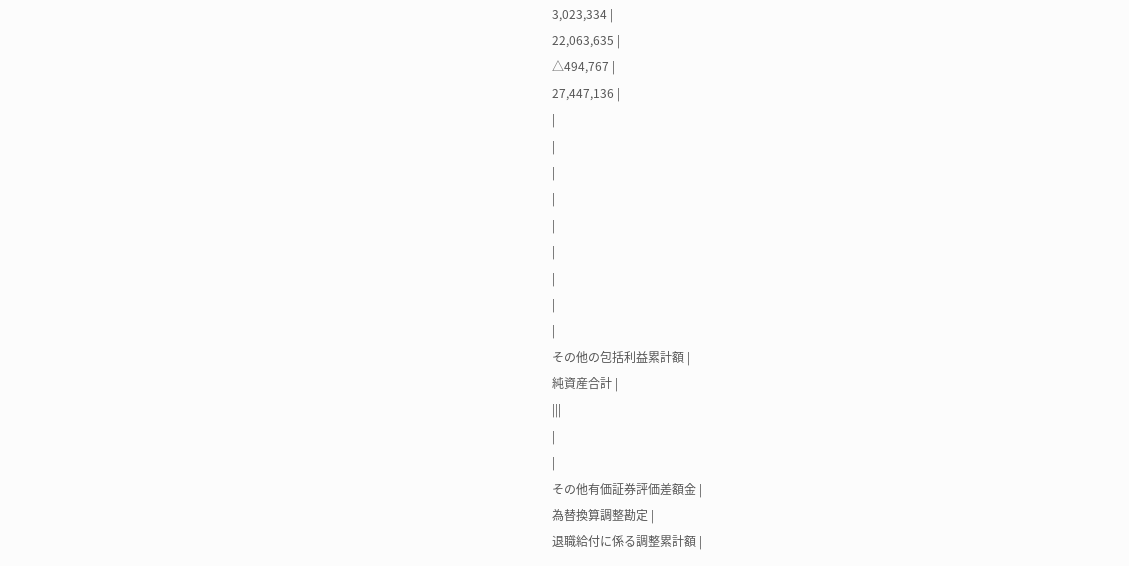3,023,334 |
22,063,635 |
△494,767 |
27,447,136 |
|
|
|
|
|
|
|
|
|
その他の包括利益累計額 |
純資産合計 |
|||
|
|
その他有価証券評価差額金 |
為替換算調整勘定 |
退職給付に係る調整累計額 |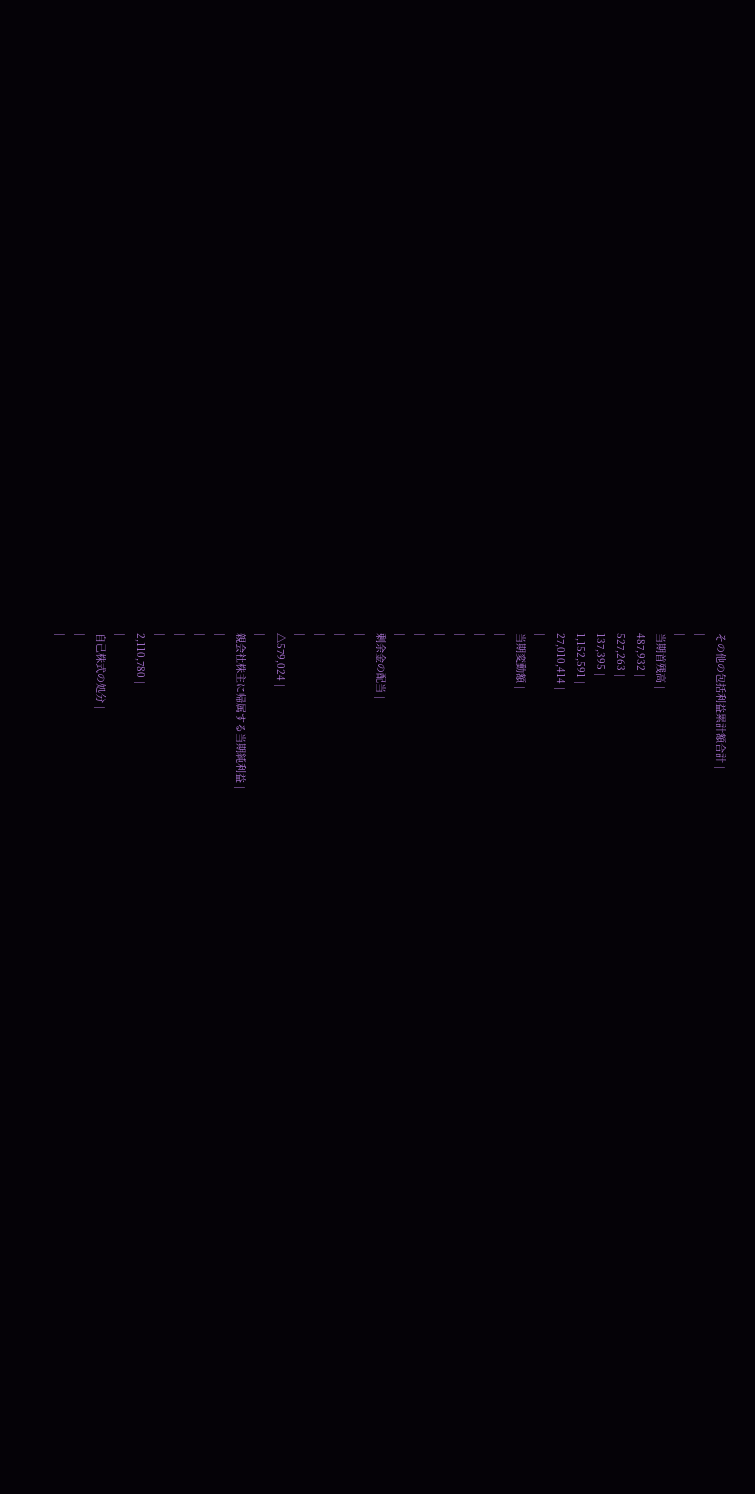その他の包括利益累計額合計 |
|
|
当期首残高 |
487,932 |
527,263 |
137,395 |
1,152,591 |
27,010,414 |
|
当期変動額 |
|
|
|
|
|
|
剰余金の配当 |
|
|
|
|
△579,024 |
|
親会社株主に帰属する当期純利益 |
|
|
|
|
2,110,780 |
|
自己株式の処分 |
|
|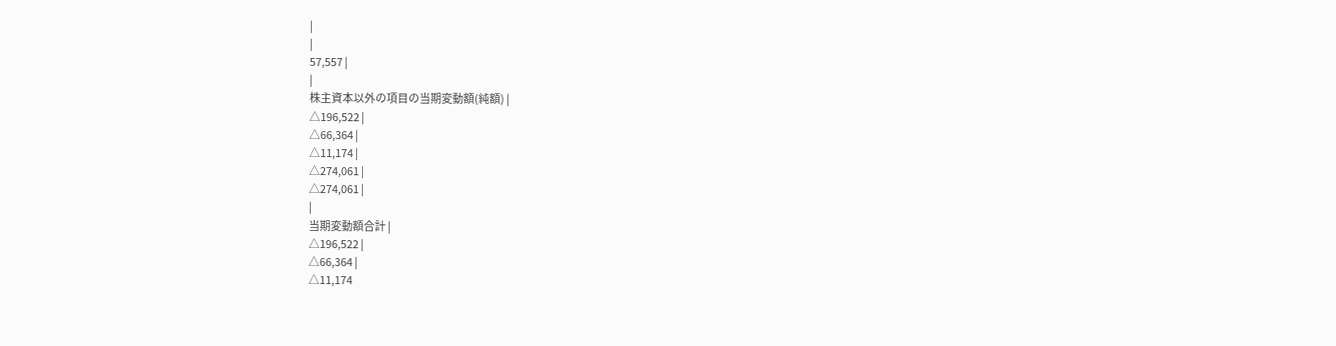|
|
57,557 |
|
株主資本以外の項目の当期変動額(純額) |
△196,522 |
△66,364 |
△11,174 |
△274,061 |
△274,061 |
|
当期変動額合計 |
△196,522 |
△66,364 |
△11,174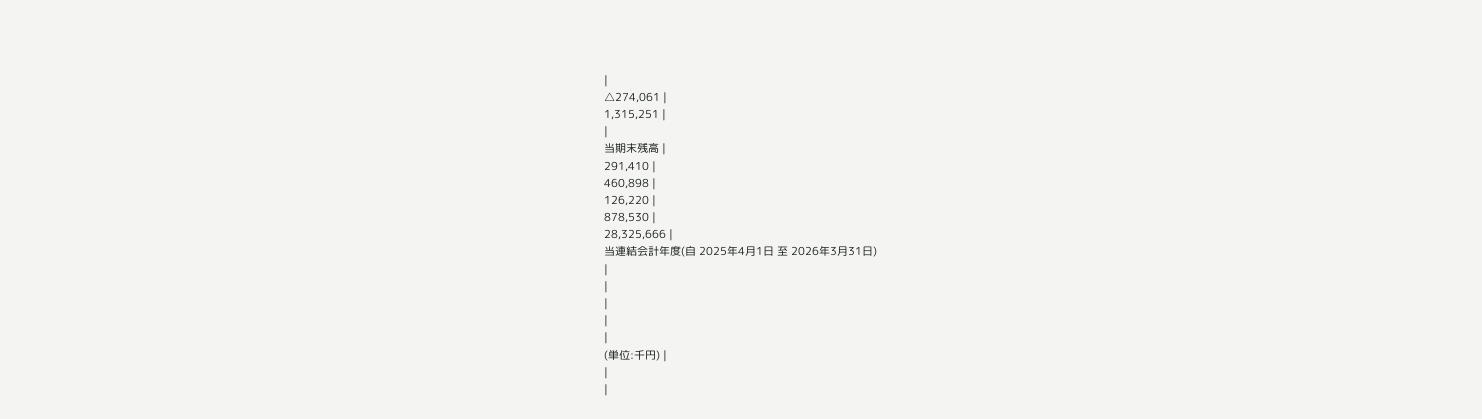|
△274,061 |
1,315,251 |
|
当期末残高 |
291,410 |
460,898 |
126,220 |
878,530 |
28,325,666 |
当連結会計年度(自 2025年4月1日 至 2026年3月31日)
|
|
|
|
|
(単位:千円) |
|
|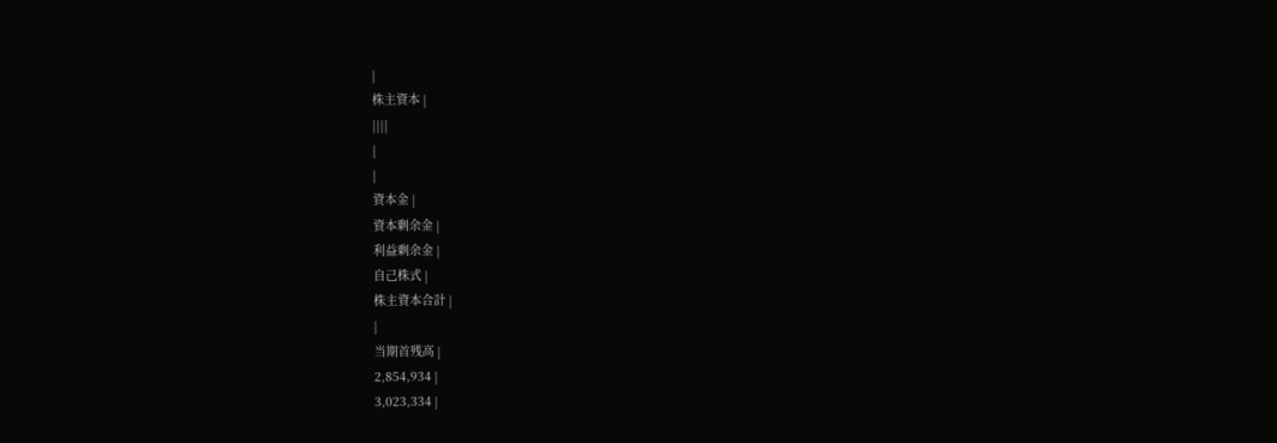|
株主資本 |
||||
|
|
資本金 |
資本剰余金 |
利益剰余金 |
自己株式 |
株主資本合計 |
|
当期首残高 |
2,854,934 |
3,023,334 |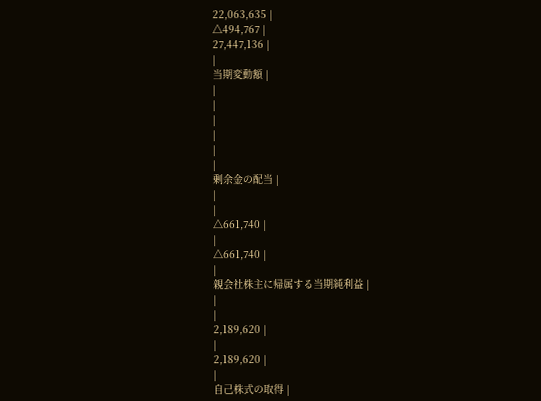22,063,635 |
△494,767 |
27,447,136 |
|
当期変動額 |
|
|
|
|
|
|
剰余金の配当 |
|
|
△661,740 |
|
△661,740 |
|
親会社株主に帰属する当期純利益 |
|
|
2,189,620 |
|
2,189,620 |
|
自己株式の取得 |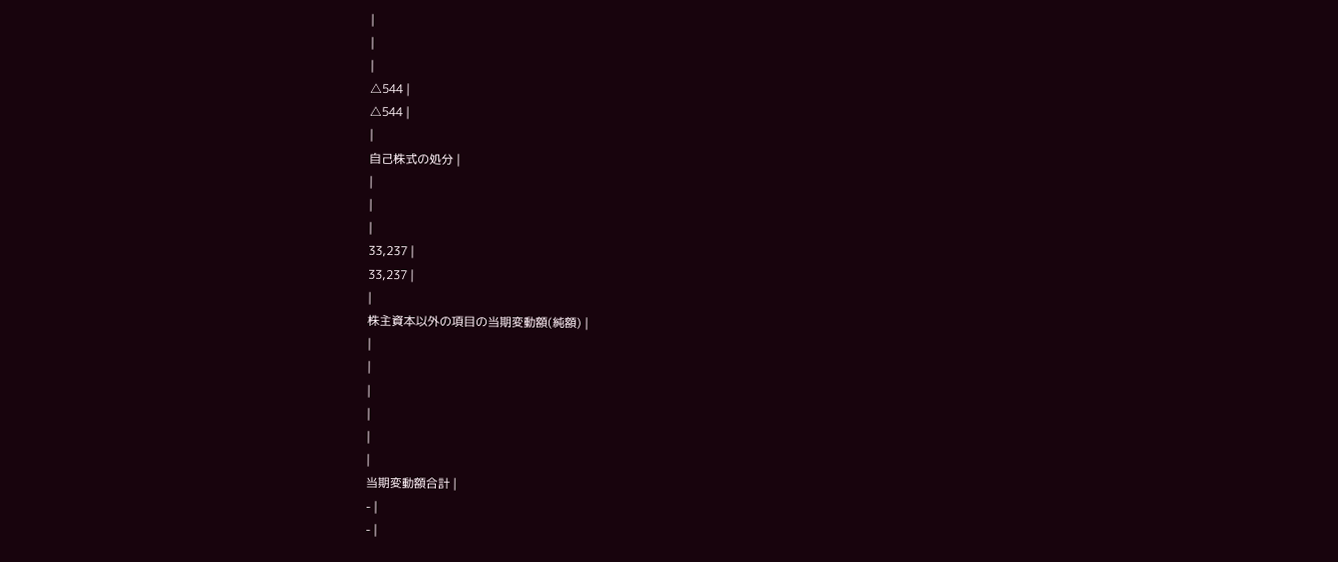|
|
|
△544 |
△544 |
|
自己株式の処分 |
|
|
|
33,237 |
33,237 |
|
株主資本以外の項目の当期変動額(純額) |
|
|
|
|
|
|
当期変動額合計 |
- |
- |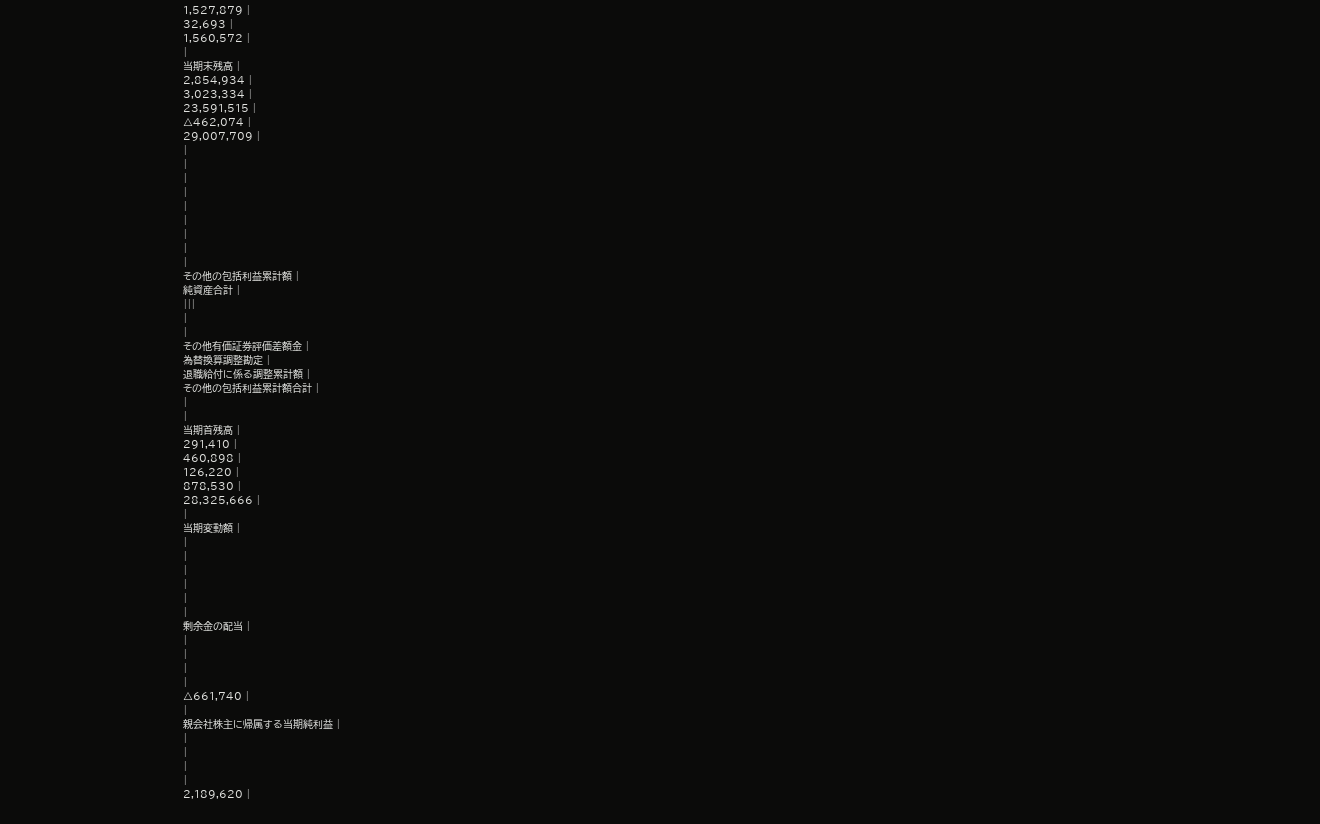1,527,879 |
32,693 |
1,560,572 |
|
当期末残高 |
2,854,934 |
3,023,334 |
23,591,515 |
△462,074 |
29,007,709 |
|
|
|
|
|
|
|
|
|
その他の包括利益累計額 |
純資産合計 |
|||
|
|
その他有価証券評価差額金 |
為替換算調整勘定 |
退職給付に係る調整累計額 |
その他の包括利益累計額合計 |
|
|
当期首残高 |
291,410 |
460,898 |
126,220 |
878,530 |
28,325,666 |
|
当期変動額 |
|
|
|
|
|
|
剰余金の配当 |
|
|
|
|
△661,740 |
|
親会社株主に帰属する当期純利益 |
|
|
|
|
2,189,620 |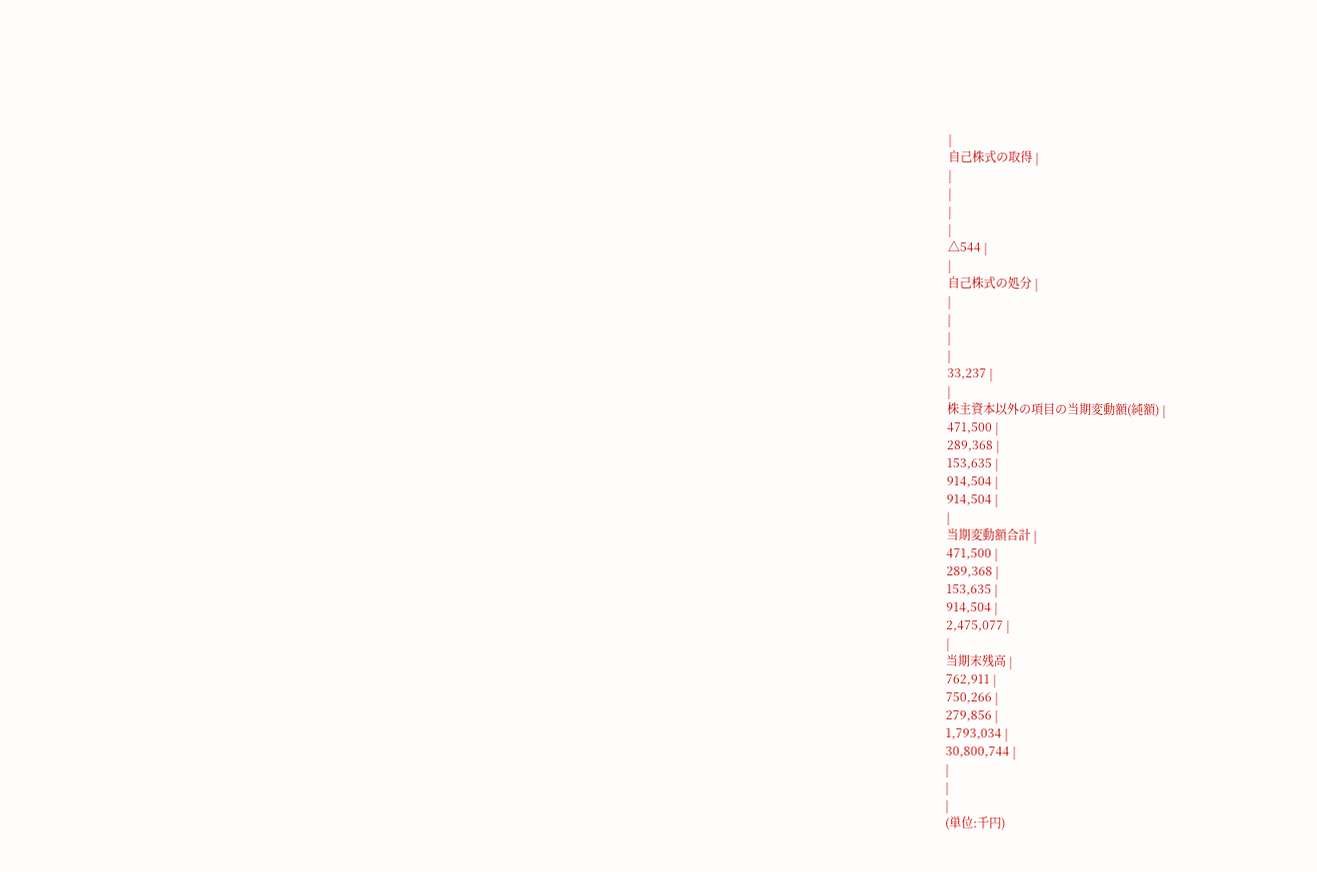|
自己株式の取得 |
|
|
|
|
△544 |
|
自己株式の処分 |
|
|
|
|
33,237 |
|
株主資本以外の項目の当期変動額(純額) |
471,500 |
289,368 |
153,635 |
914,504 |
914,504 |
|
当期変動額合計 |
471,500 |
289,368 |
153,635 |
914,504 |
2,475,077 |
|
当期末残高 |
762,911 |
750,266 |
279,856 |
1,793,034 |
30,800,744 |
|
|
|
(単位:千円)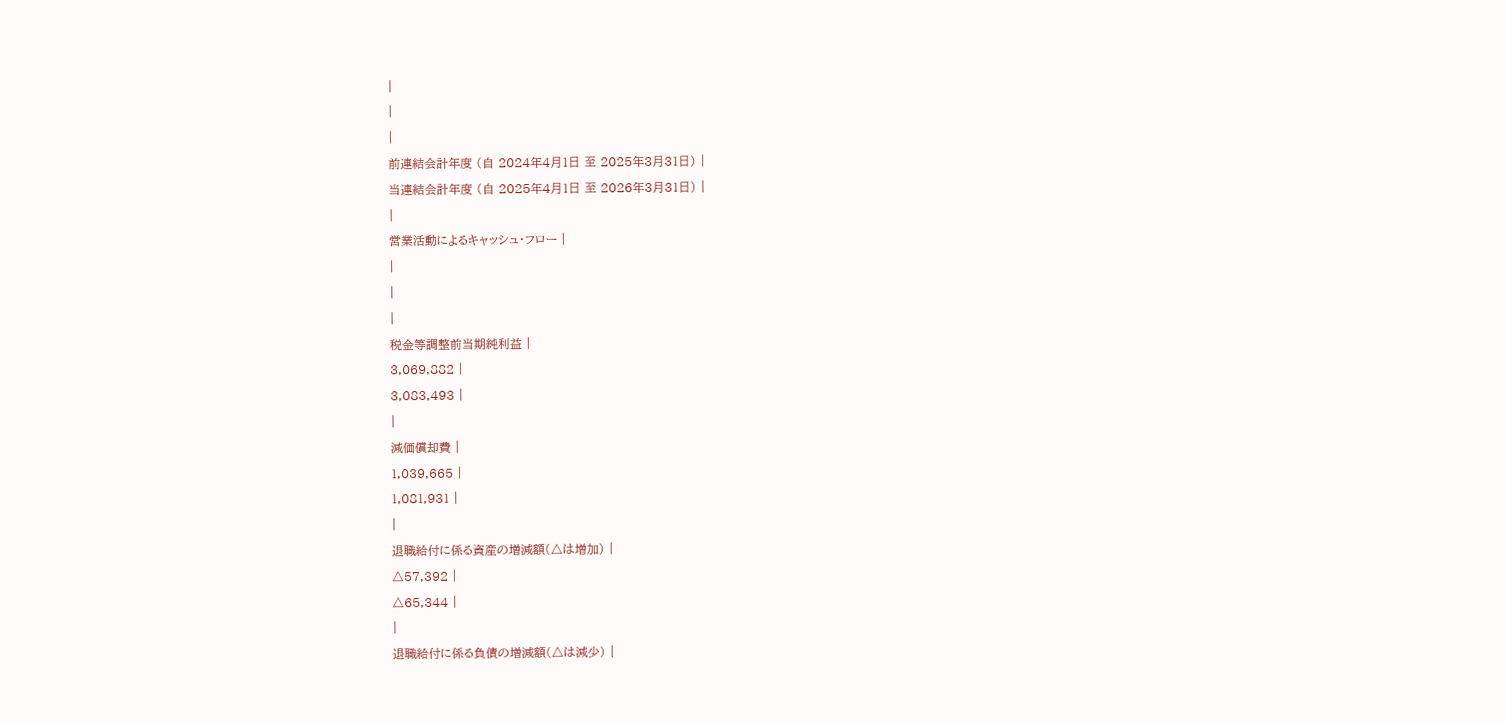|
|
|
前連結会計年度 (自 2024年4月1日 至 2025年3月31日) |
当連結会計年度 (自 2025年4月1日 至 2026年3月31日) |
|
営業活動によるキャッシュ・フロー |
|
|
|
税金等調整前当期純利益 |
3,069,882 |
3,083,493 |
|
減価償却費 |
1,039,665 |
1,081,931 |
|
退職給付に係る資産の増減額(△は増加) |
△57,392 |
△65,344 |
|
退職給付に係る負債の増減額(△は減少) |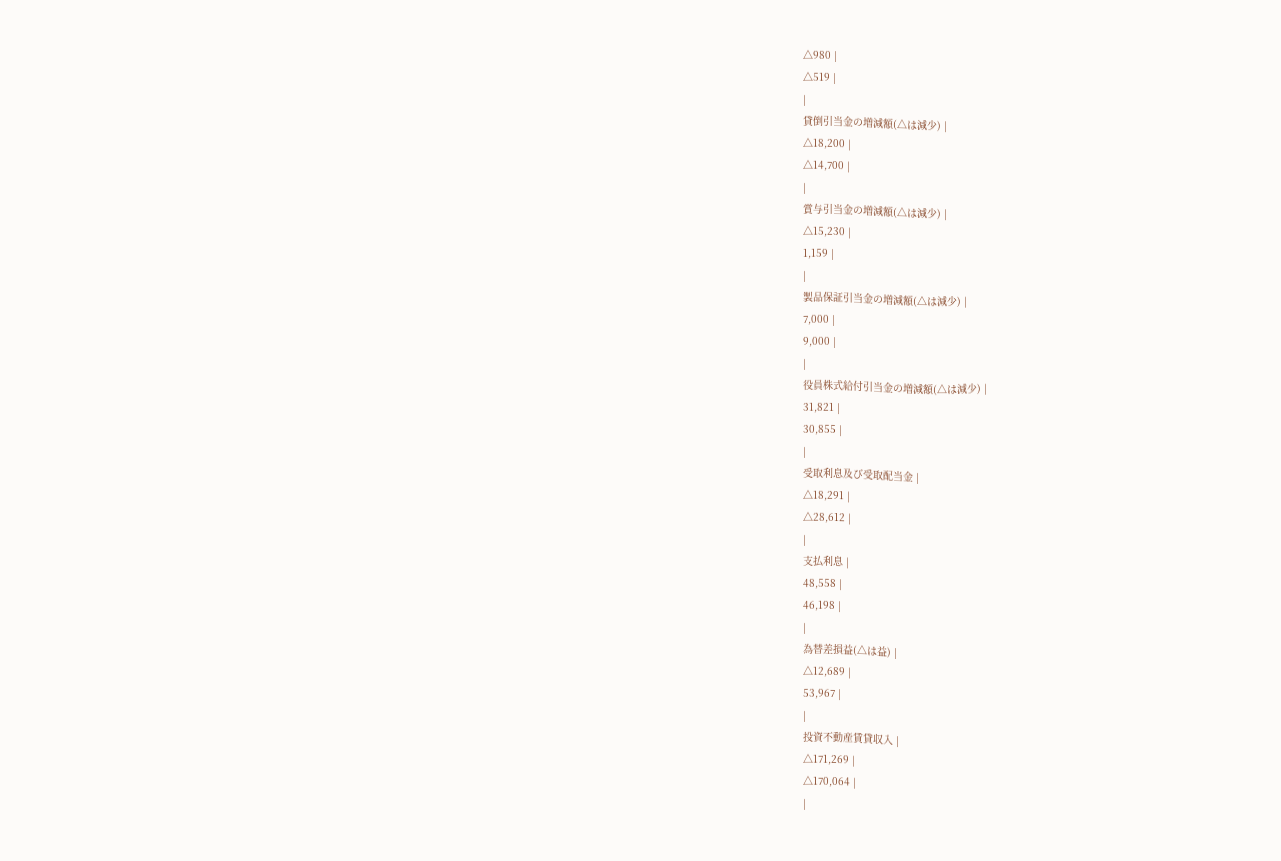△980 |
△519 |
|
貸倒引当金の増減額(△は減少) |
△18,200 |
△14,700 |
|
賞与引当金の増減額(△は減少) |
△15,230 |
1,159 |
|
製品保証引当金の増減額(△は減少) |
7,000 |
9,000 |
|
役員株式給付引当金の増減額(△は減少) |
31,821 |
30,855 |
|
受取利息及び受取配当金 |
△18,291 |
△28,612 |
|
支払利息 |
48,558 |
46,198 |
|
為替差損益(△は益) |
△12,689 |
53,967 |
|
投資不動産賃貸収入 |
△171,269 |
△170,064 |
|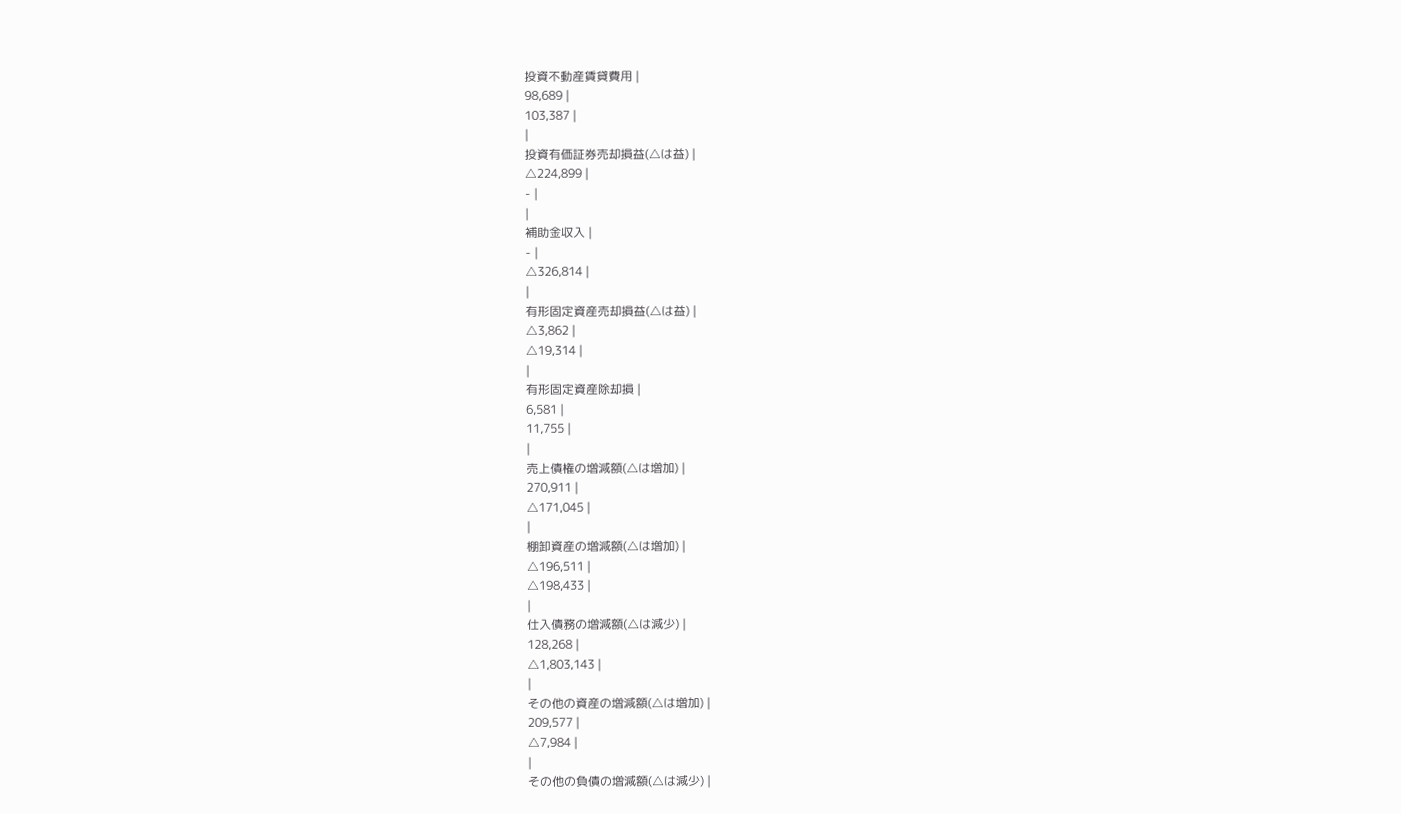投資不動産賃貸費用 |
98,689 |
103,387 |
|
投資有価証券売却損益(△は益) |
△224,899 |
- |
|
補助金収入 |
- |
△326,814 |
|
有形固定資産売却損益(△は益) |
△3,862 |
△19,314 |
|
有形固定資産除却損 |
6,581 |
11,755 |
|
売上債権の増減額(△は増加) |
270,911 |
△171,045 |
|
棚卸資産の増減額(△は増加) |
△196,511 |
△198,433 |
|
仕入債務の増減額(△は減少) |
128,268 |
△1,803,143 |
|
その他の資産の増減額(△は増加) |
209,577 |
△7,984 |
|
その他の負債の増減額(△は減少) |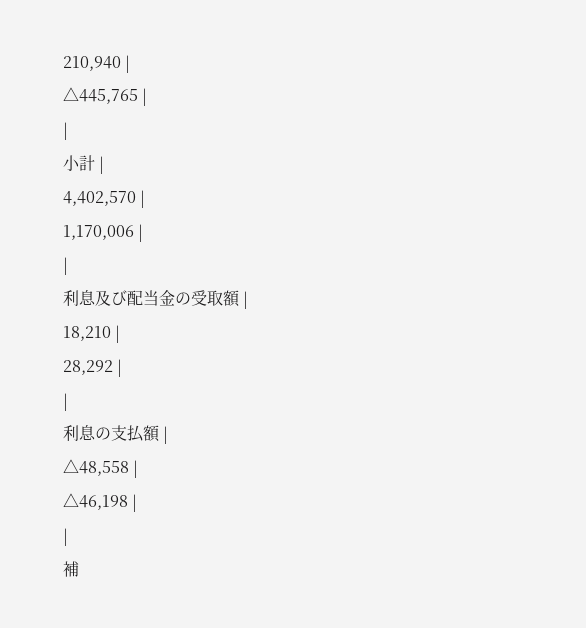210,940 |
△445,765 |
|
小計 |
4,402,570 |
1,170,006 |
|
利息及び配当金の受取額 |
18,210 |
28,292 |
|
利息の支払額 |
△48,558 |
△46,198 |
|
補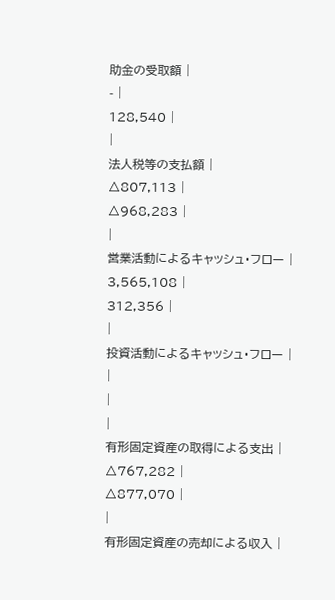助金の受取額 |
- |
128,540 |
|
法人税等の支払額 |
△807,113 |
△968,283 |
|
営業活動によるキャッシュ・フロー |
3,565,108 |
312,356 |
|
投資活動によるキャッシュ・フロー |
|
|
|
有形固定資産の取得による支出 |
△767,282 |
△877,070 |
|
有形固定資産の売却による収入 |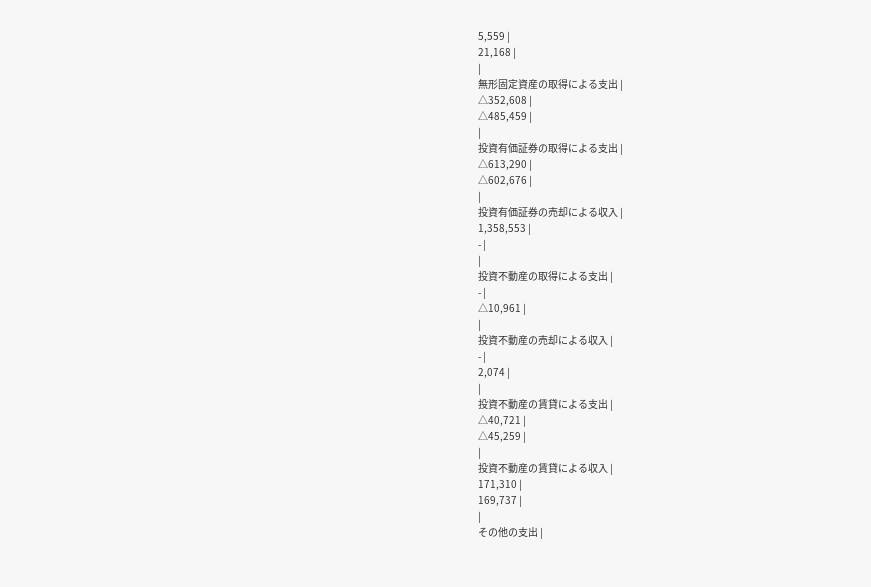5,559 |
21,168 |
|
無形固定資産の取得による支出 |
△352,608 |
△485,459 |
|
投資有価証券の取得による支出 |
△613,290 |
△602,676 |
|
投資有価証券の売却による収入 |
1,358,553 |
- |
|
投資不動産の取得による支出 |
- |
△10,961 |
|
投資不動産の売却による収入 |
- |
2,074 |
|
投資不動産の賃貸による支出 |
△40,721 |
△45,259 |
|
投資不動産の賃貸による収入 |
171,310 |
169,737 |
|
その他の支出 |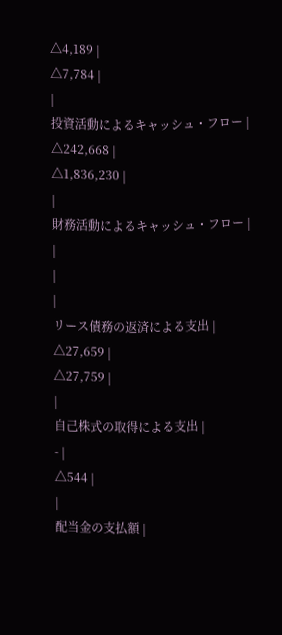△4,189 |
△7,784 |
|
投資活動によるキャッシュ・フロー |
△242,668 |
△1,836,230 |
|
財務活動によるキャッシュ・フロー |
|
|
|
リース債務の返済による支出 |
△27,659 |
△27,759 |
|
自己株式の取得による支出 |
- |
△544 |
|
配当金の支払額 |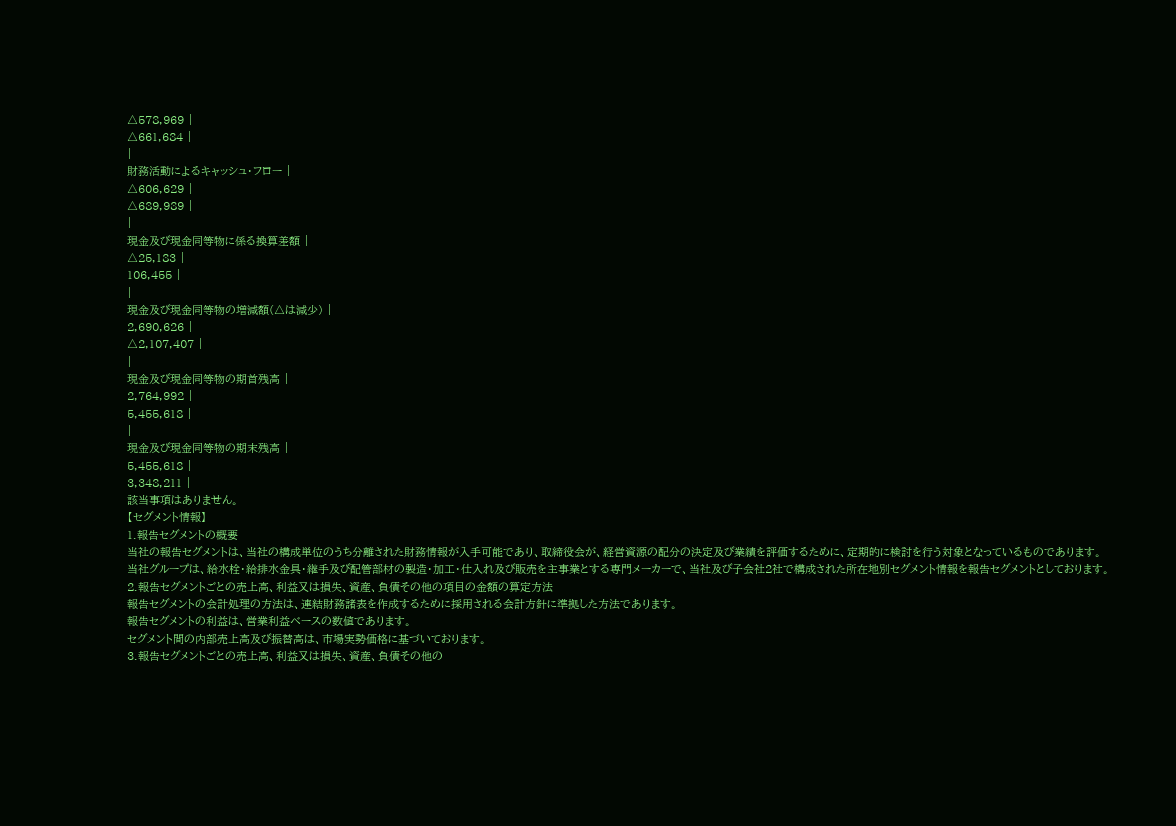△578,969 |
△661,684 |
|
財務活動によるキャッシュ・フロー |
△606,629 |
△689,989 |
|
現金及び現金同等物に係る換算差額 |
△25,183 |
106,455 |
|
現金及び現金同等物の増減額(△は減少) |
2,690,626 |
△2,107,407 |
|
現金及び現金同等物の期首残高 |
2,764,992 |
5,455,618 |
|
現金及び現金同等物の期末残高 |
5,455,618 |
3,348,211 |
該当事項はありません。
【セグメント情報】
1.報告セグメントの概要
当社の報告セグメントは、当社の構成単位のうち分離された財務情報が入手可能であり、取締役会が、経営資源の配分の決定及び業績を評価するために、定期的に検討を行う対象となっているものであります。
当社グループは、給水栓・給排水金具・継手及び配管部材の製造・加工・仕入れ及び販売を主事業とする専門メーカーで、当社及び子会社2社で構成された所在地別セグメント情報を報告セグメントとしております。
2.報告セグメントごとの売上高、利益又は損失、資産、負債その他の項目の金額の算定方法
報告セグメントの会計処理の方法は、連結財務諸表を作成するために採用される会計方針に準拠した方法であります。
報告セグメントの利益は、営業利益ベースの数値であります。
セグメント間の内部売上高及び振替高は、市場実勢価格に基づいております。
3.報告セグメントごとの売上高、利益又は損失、資産、負債その他の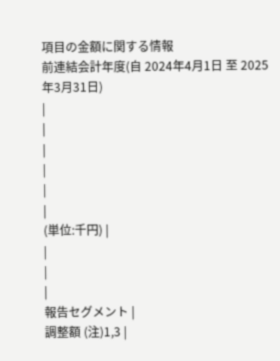項目の金額に関する情報
前連結会計年度(自 2024年4月1日 至 2025年3月31日)
|
|
|
|
|
|
(単位:千円) |
|
|
|
報告セグメント |
調整額 (注)1,3 |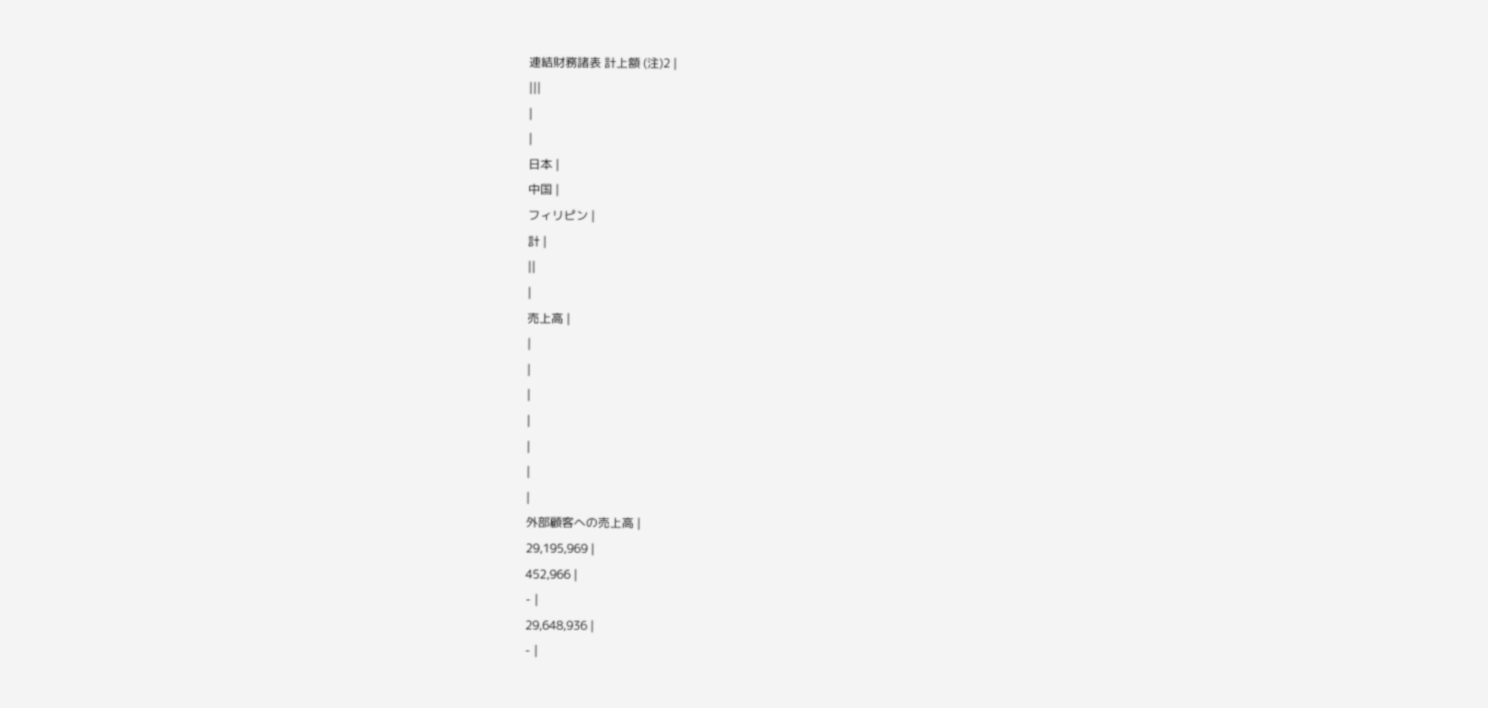連結財務諸表 計上額 (注)2 |
|||
|
|
日本 |
中国 |
フィリピン |
計 |
||
|
売上高 |
|
|
|
|
|
|
|
外部顧客への売上高 |
29,195,969 |
452,966 |
- |
29,648,936 |
- |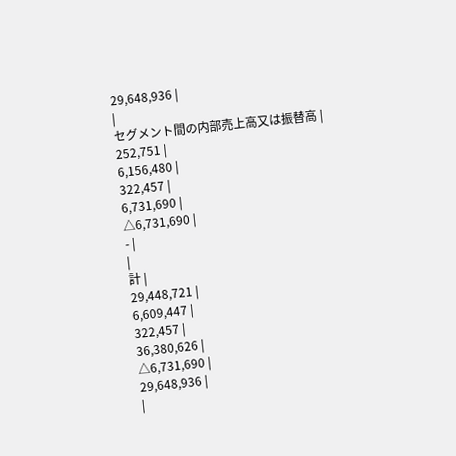29,648,936 |
|
セグメント間の内部売上高又は振替高 |
252,751 |
6,156,480 |
322,457 |
6,731,690 |
△6,731,690 |
- |
|
計 |
29,448,721 |
6,609,447 |
322,457 |
36,380,626 |
△6,731,690 |
29,648,936 |
|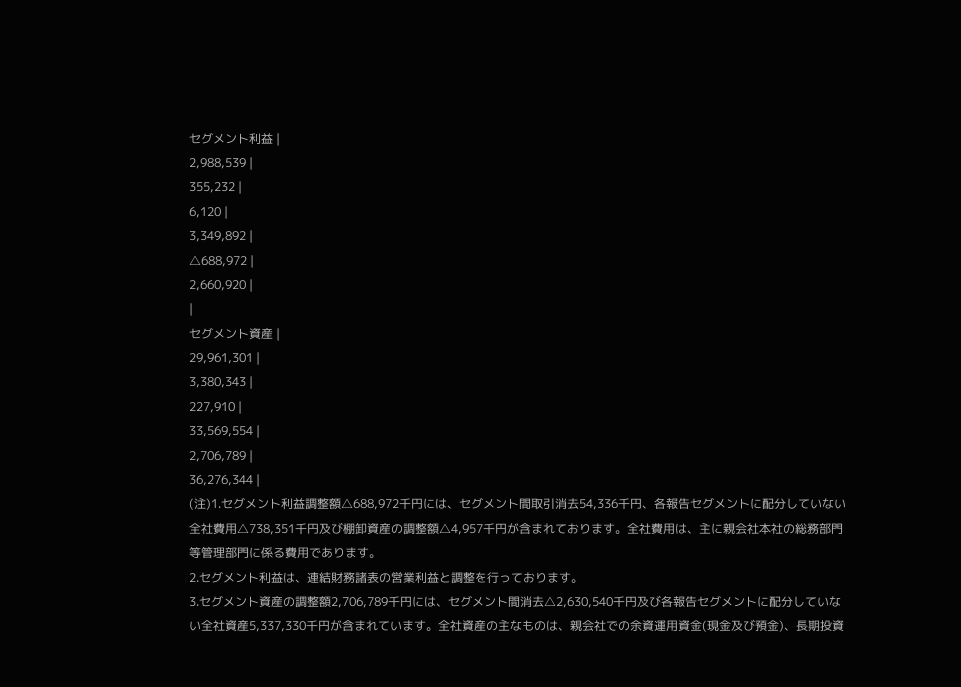セグメント利益 |
2,988,539 |
355,232 |
6,120 |
3,349,892 |
△688,972 |
2,660,920 |
|
セグメント資産 |
29,961,301 |
3,380,343 |
227,910 |
33,569,554 |
2,706,789 |
36,276,344 |
(注)1.セグメント利益調整額△688,972千円には、セグメント間取引消去54,336千円、各報告セグメントに配分していない全社費用△738,351千円及び棚卸資産の調整額△4,957千円が含まれております。全社費用は、主に親会社本社の総務部門等管理部門に係る費用であります。
2.セグメント利益は、連結財務諸表の営業利益と調整を行っております。
3.セグメント資産の調整額2,706,789千円には、セグメント間消去△2,630,540千円及び各報告セグメントに配分していない全社資産5,337,330千円が含まれています。全社資産の主なものは、親会社での余資運用資金(現金及び預金)、長期投資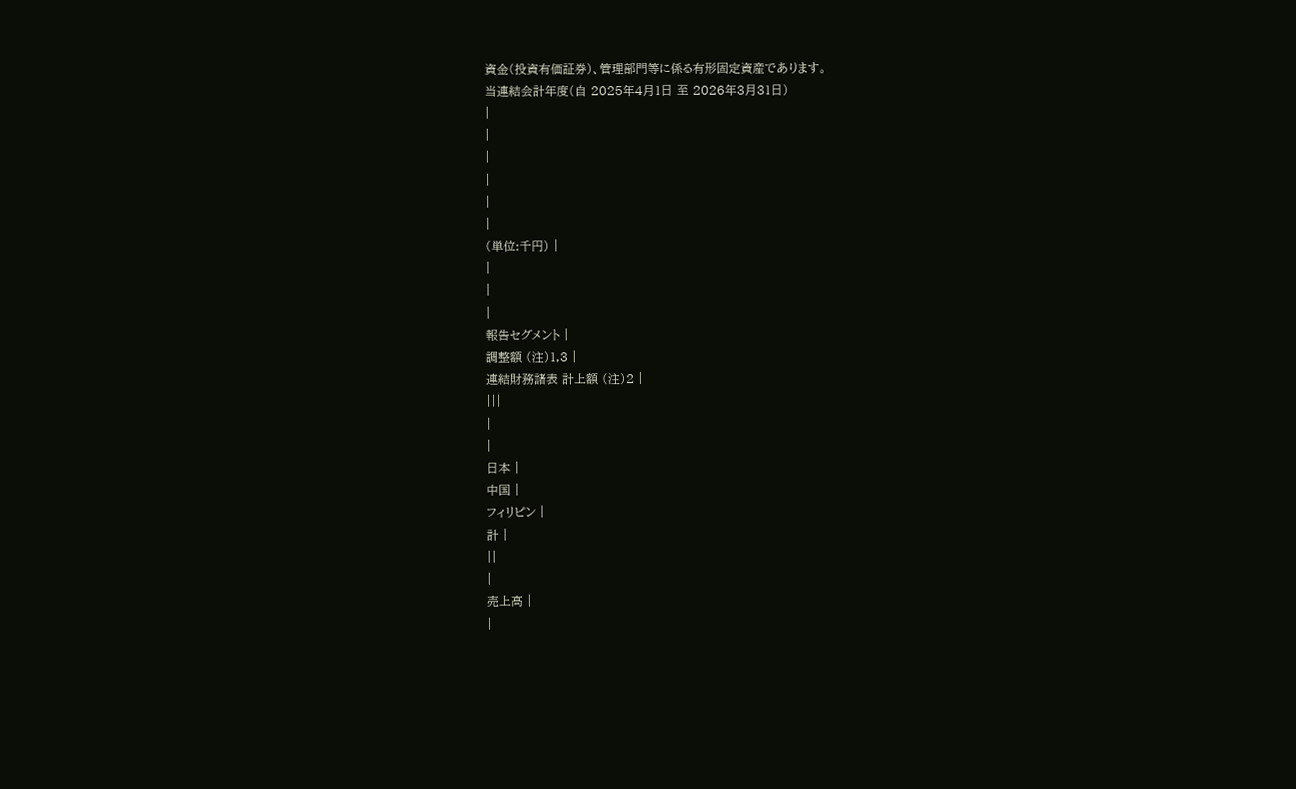資金(投資有価証券)、管理部門等に係る有形固定資産であります。
当連結会計年度(自 2025年4月1日 至 2026年3月31日)
|
|
|
|
|
|
(単位:千円) |
|
|
|
報告セグメント |
調整額 (注)1,3 |
連結財務諸表 計上額 (注)2 |
|||
|
|
日本 |
中国 |
フィリピン |
計 |
||
|
売上高 |
|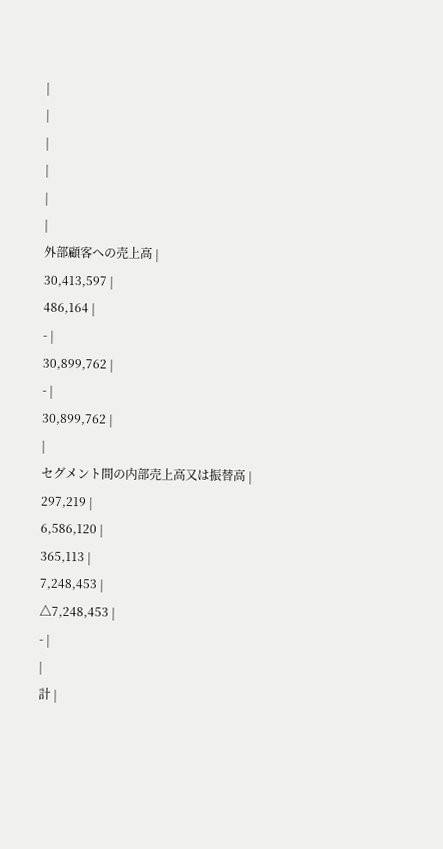|
|
|
|
|
|
外部顧客への売上高 |
30,413,597 |
486,164 |
- |
30,899,762 |
- |
30,899,762 |
|
セグメント間の内部売上高又は振替高 |
297,219 |
6,586,120 |
365,113 |
7,248,453 |
△7,248,453 |
- |
|
計 |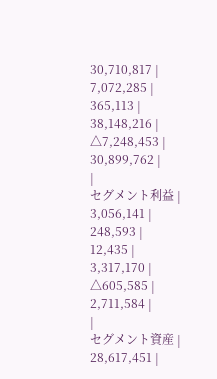30,710,817 |
7,072,285 |
365,113 |
38,148,216 |
△7,248,453 |
30,899,762 |
|
セグメント利益 |
3,056,141 |
248,593 |
12,435 |
3,317,170 |
△605,585 |
2,711,584 |
|
セグメント資産 |
28,617,451 |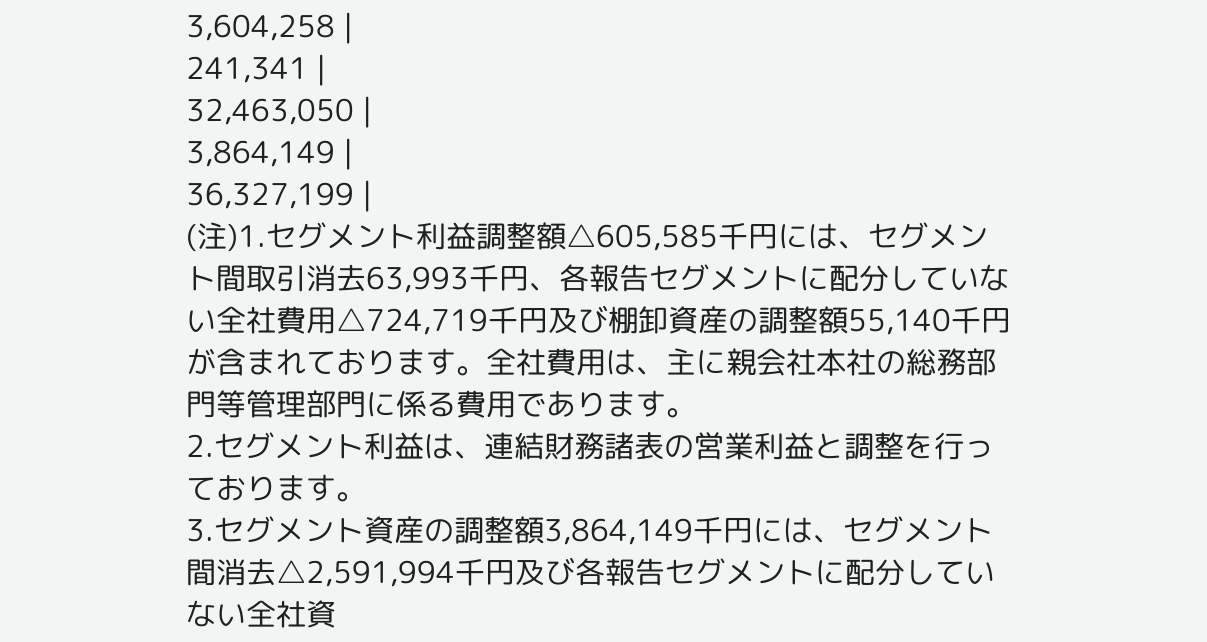3,604,258 |
241,341 |
32,463,050 |
3,864,149 |
36,327,199 |
(注)1.セグメント利益調整額△605,585千円には、セグメント間取引消去63,993千円、各報告セグメントに配分していない全社費用△724,719千円及び棚卸資産の調整額55,140千円が含まれております。全社費用は、主に親会社本社の総務部門等管理部門に係る費用であります。
2.セグメント利益は、連結財務諸表の営業利益と調整を行っております。
3.セグメント資産の調整額3,864,149千円には、セグメント間消去△2,591,994千円及び各報告セグメントに配分していない全社資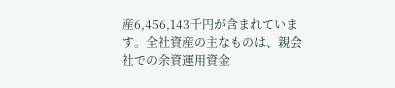産6,456,143千円が含まれています。全社資産の主なものは、親会社での余資運用資金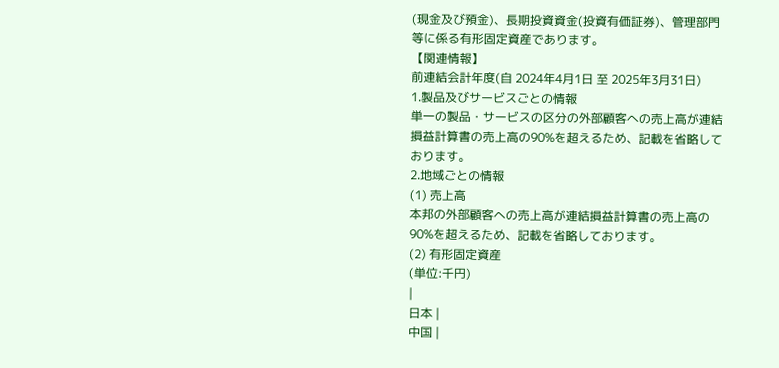(現金及び預金)、長期投資資金(投資有価証券)、管理部門等に係る有形固定資産であります。
【関連情報】
前連結会計年度(自 2024年4月1日 至 2025年3月31日)
1.製品及びサービスごとの情報
単一の製品・サービスの区分の外部顧客への売上高が連結損益計算書の売上高の90%を超えるため、記載を省略しております。
2.地域ごとの情報
(1) 売上高
本邦の外部顧客への売上高が連結損益計算書の売上高の90%を超えるため、記載を省略しております。
(2) 有形固定資産
(単位:千円)
|
日本 |
中国 |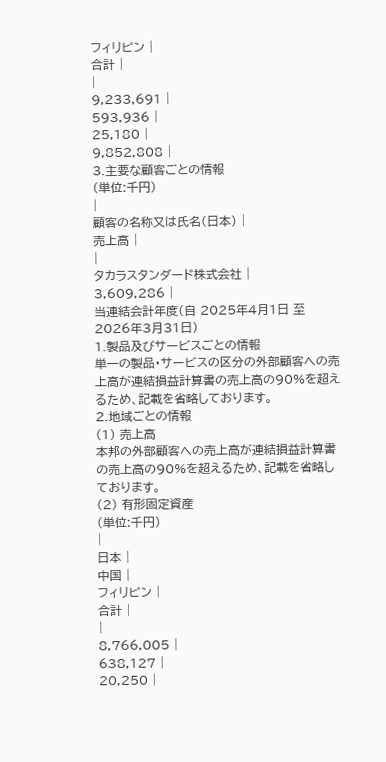フィリピン |
合計 |
|
9,233,691 |
593,936 |
25,180 |
9,852,808 |
3.主要な顧客ごとの情報
(単位:千円)
|
顧客の名称又は氏名(日本) |
売上高 |
|
タカラスタンダード株式会社 |
3,609,286 |
当連結会計年度(自 2025年4月1日 至 2026年3月31日)
1.製品及びサービスごとの情報
単一の製品・サービスの区分の外部顧客への売上高が連結損益計算書の売上高の90%を超えるため、記載を省略しております。
2.地域ごとの情報
(1) 売上高
本邦の外部顧客への売上高が連結損益計算書の売上高の90%を超えるため、記載を省略しております。
(2) 有形固定資産
(単位:千円)
|
日本 |
中国 |
フィリピン |
合計 |
|
8,766,005 |
638,127 |
20,250 |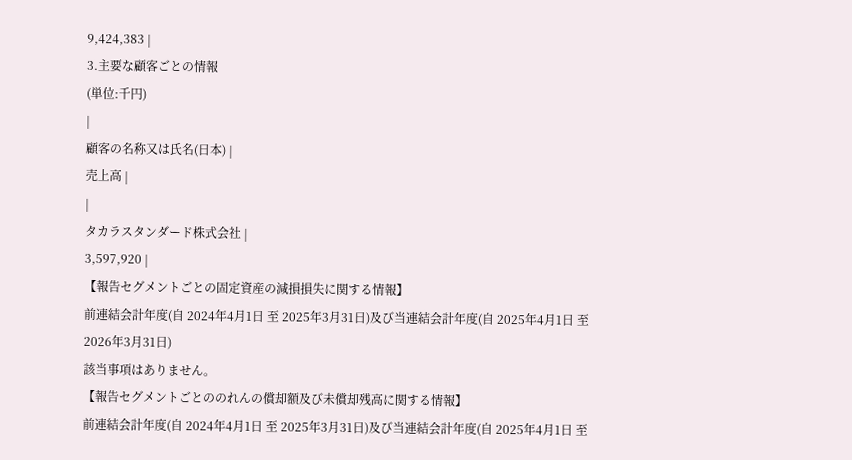9,424,383 |
3.主要な顧客ごとの情報
(単位:千円)
|
顧客の名称又は氏名(日本) |
売上高 |
|
タカラスタンダード株式会社 |
3,597,920 |
【報告セグメントごとの固定資産の減損損失に関する情報】
前連結会計年度(自 2024年4月1日 至 2025年3月31日)及び当連結会計年度(自 2025年4月1日 至 2026年3月31日)
該当事項はありません。
【報告セグメントごとののれんの償却額及び未償却残高に関する情報】
前連結会計年度(自 2024年4月1日 至 2025年3月31日)及び当連結会計年度(自 2025年4月1日 至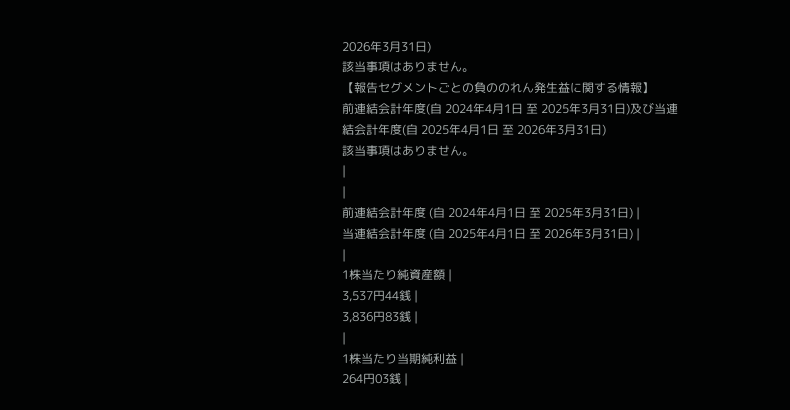2026年3月31日)
該当事項はありません。
【報告セグメントごとの負ののれん発生益に関する情報】
前連結会計年度(自 2024年4月1日 至 2025年3月31日)及び当連結会計年度(自 2025年4月1日 至 2026年3月31日)
該当事項はありません。
|
|
前連結会計年度 (自 2024年4月1日 至 2025年3月31日) |
当連結会計年度 (自 2025年4月1日 至 2026年3月31日) |
|
1株当たり純資産額 |
3,537円44銭 |
3,836円83銭 |
|
1株当たり当期純利益 |
264円03銭 |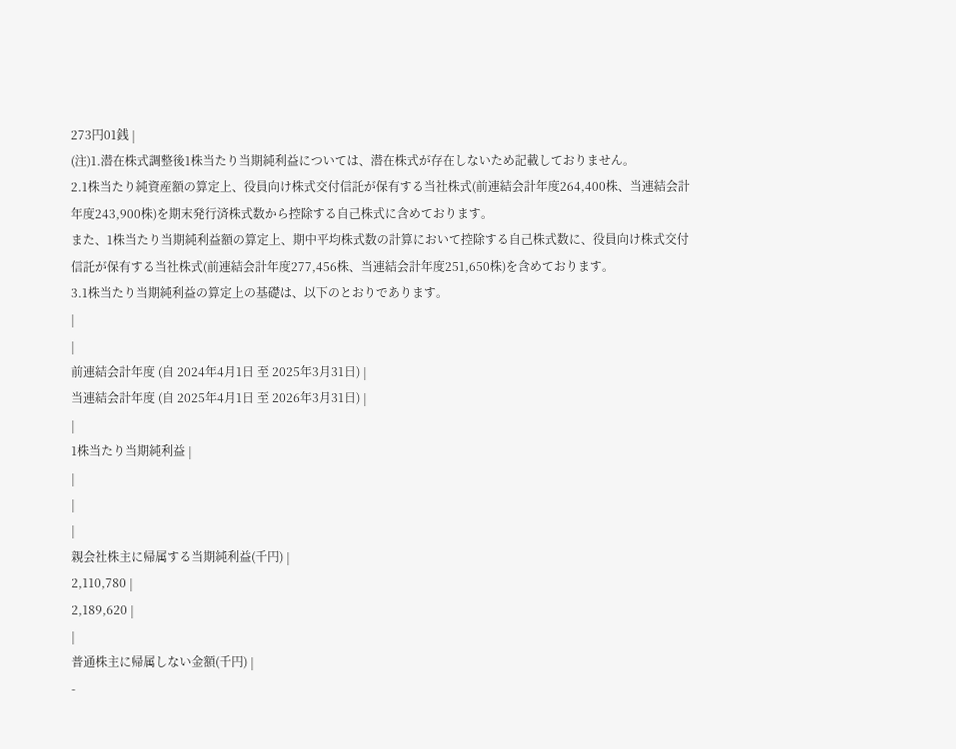273円01銭 |
(注)1.潜在株式調整後1株当たり当期純利益については、潜在株式が存在しないため記載しておりません。
2.1株当たり純資産額の算定上、役員向け株式交付信託が保有する当社株式(前連結会計年度264,400株、当連結会計年度243,900株)を期末発行済株式数から控除する自己株式に含めております。
また、1株当たり当期純利益額の算定上、期中平均株式数の計算において控除する自己株式数に、役員向け株式交付信託が保有する当社株式(前連結会計年度277,456株、当連結会計年度251,650株)を含めております。
3.1株当たり当期純利益の算定上の基礎は、以下のとおりであります。
|
|
前連結会計年度 (自 2024年4月1日 至 2025年3月31日) |
当連結会計年度 (自 2025年4月1日 至 2026年3月31日) |
|
1株当たり当期純利益 |
|
|
|
親会社株主に帰属する当期純利益(千円) |
2,110,780 |
2,189,620 |
|
普通株主に帰属しない金額(千円) |
-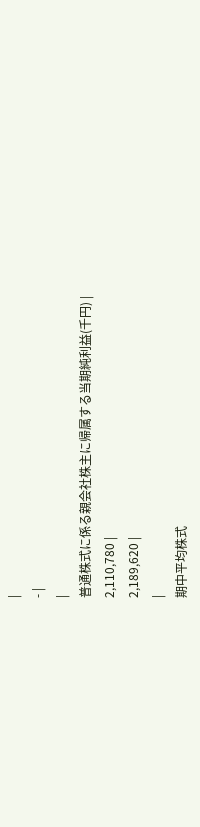|
- |
|
普通株式に係る親会社株主に帰属する当期純利益(千円) |
2,110,780 |
2,189,620 |
|
期中平均株式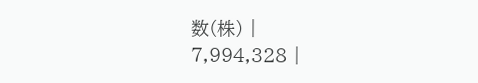数(株) |
7,994,328 |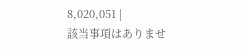8,020,051 |
該当事項はありませ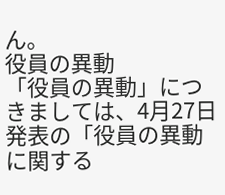ん。
役員の異動
「役員の異動」につきましては、4月27日発表の「役員の異動に関する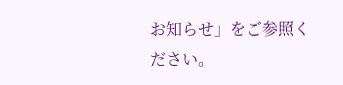お知らせ」をご参照ください。